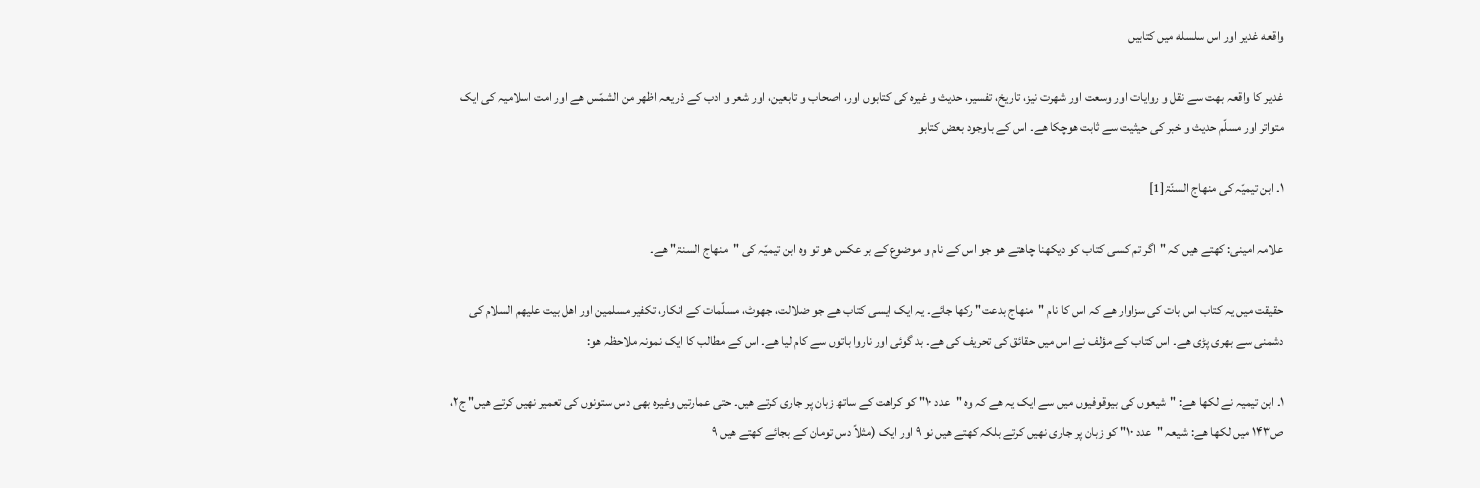واقعه غدیر اور اس سلسله میں کتابیں

غدیر کا واقعہ بھت سے نقل و روایات اور وسعت اور شھرت نیز، تاریخ، تفسیر، حدیث و غیرہ کی کتابوں اور، اصحاب و تابعین، اور شعر و ادب کے ذریعہ اظھر من الشمّس ھے اور امت اسلامیہ کی ایک متواتر اور مسلّم حدیث و خبر کی حیثیت سے ثابت ھوچکا ھے۔ اس کے باوجود بعض کتابو

۱۔ ابن تیمیّہ کی منھاج السنّۃ[1]

علامہ امینی: کهتے ھیں کہ "اگر تم کسی کتاب کو دیکھنا چاھتے ھو جو اس کے نام و موضوع کے بر عکس ھو تو وہ ابن تیمیّہ کی "منھاج السنۃ" ھے۔

حقیقت میں یہ کتاب اس بات کی سزاوار ھے کہ اس کا نام "منھاج بدعت" رکھا جائے۔ یہ ایک ایسی کتاب ھے جو ضلالت، جھوٹ، مسلّمات کے انکار، تکفیر مسلمین اور اھل بیت علیهم السلام کی دشمنی سے بھری پڑی ھے۔ اس کتاب کے مؤلف نے اس میں حقائق کی تحریف کی ھے۔ بد گوئی اور ناروا باتوں سے کام لیا ھے۔ اس کے مطالب کا ایک نمونہ ملاحظہ ھو:

۱۔ ابن تیمیہ نے لکھا ھے: "شیعوں کی بیوقوفیوں میں سے ایک یہ ھے کہ وہ "عدد ۱۰" کو کراھت کے ساتھ زبان پر جاری کرتے ھیں۔ حتی عمارتیں وغیرہ بھی دس ستونوں کی تعمیر نھیں کرتے ھیں" ج۲، ص۱۴۳ میں لکھا ھے: شیعہ "عدد ۱۰" کو زبان پر جاری نھیں کرتے بلکہ کهتے ھیں نو ۹ اور ایک (مثلاً دس تومان کے بجائے کھتے ھیں ۹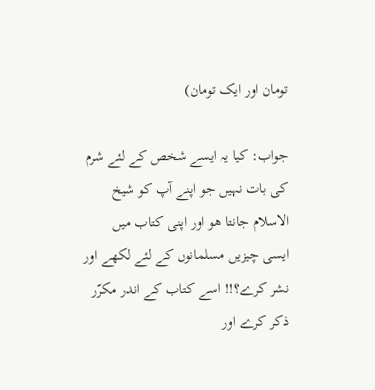تومان اور ایک تومان)

جواب: کیا یہ ایسے شخص کے لئے شرم کی بات نہیں جو اپنے آپ کو شیخ الاسلام جانتا ھو اور اپنی کتاب میں ایسی چیزیں مسلمانوں کے لئے لکھے اور نشر کرے؟!! اسے کتاب کے اندر مکرّر ذکر کرے اور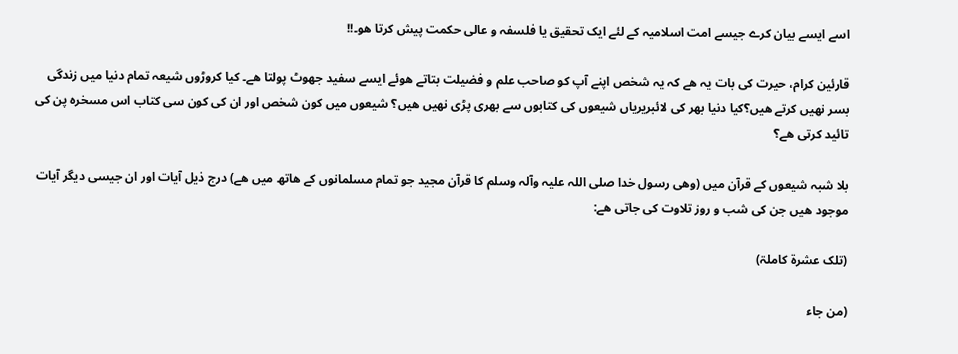اسے ایسے بیان کرے جیسے امت اسلامیہ کے لئے ایک تحقیق یا فلسفہ و عالی حکمت پیش کرتا ھو۔!!

قارئین کرام، حیرت کی بات یہ ھے کہ یہ شخص اپنے آپ کو صاحب علم و فضیلت بتاتے ھوئے ایسے سفید جھوٹ پولتا ھے۔ کیا کروڑوں شیعہ تمام دنیا میں زندگی بسر نھیں کرتے ھیں؟کیا دنیا بھر کی لائبریریاں شیعوں کی کتابوں سے بھری پڑی نھیں ھیں؟ شیعوں میں کون شخص اور ان کی کون سی کتاب اس مسخرہ پن کی تائید کرتی ھے؟

بلا شبہ شیعوں کے قرآن میں (وھی رسول خدا صلی اللہ علیہ وآلہ وسلم کا قرآن مجید جو تمام مسلمانوں کے ھاتھ میں ھے) درج ذیل آیات اور ان جیسی دیگر آیات موجود ھیں جن کی شب و روز تلاوت کی جاتی ھے:

(تلک عشرة کاملۃ)

(من جاء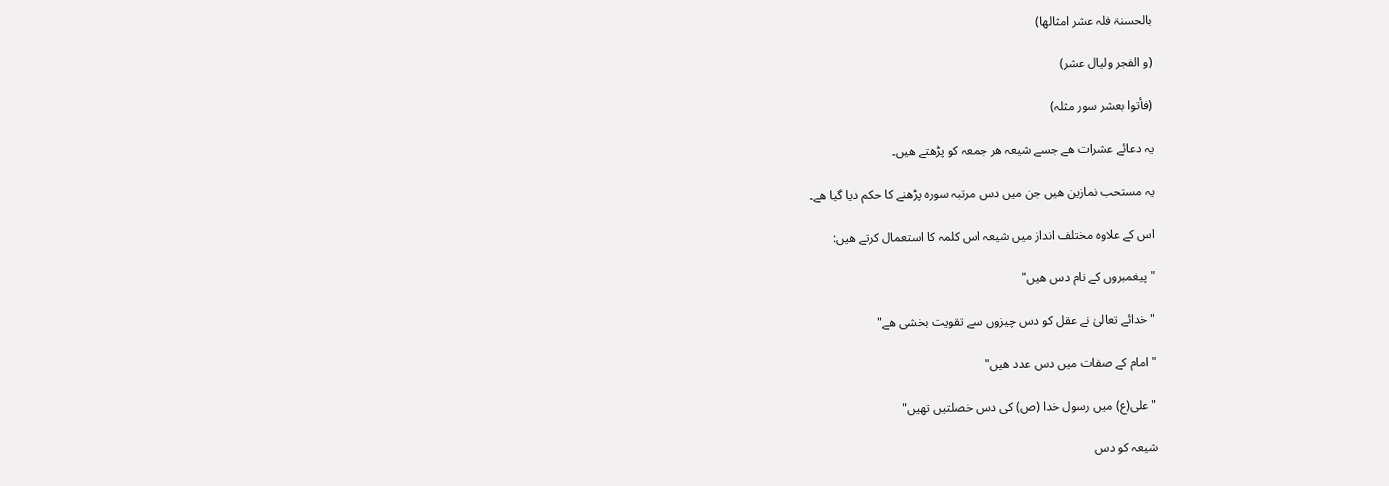بالحسنۃ فلہ عشر امثالھا)

(و الفجر ولیال عشر)

(فأتوا بعشر سور مثلہ)

یہ دعائے عشرات ھے جسے شیعہ ھر جمعہ کو پڑھتے ھیں۔

یہ مستحب نمازین ھیں جن میں دس مرتبہ سورہ پڑھنے کا حکم دیا گیا ھے۔

اس کے علاوہ مختلف انداز میں شیعہ اس کلمہ کا استعمال کرتے ھیں:

"پیغمبروں کے نام دس ھیں"

"خدائے تعالیٰ نے عقل کو دس چیزوں سے تقویت بخشی ھے"

"امام کے صفات میں دس عدد ھیں"

"علی(ع) میں رسول خدا (ص) کی دس خصلتیں تھیں"

شیعہ کو دس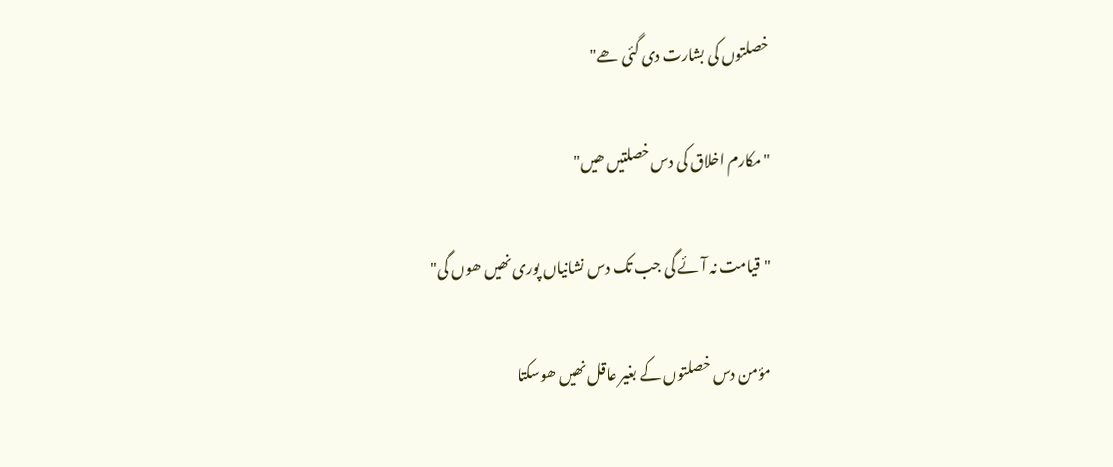خصلتوں کی بشارت دی گئی ھے"

"مکارم اخلاق کی دس خصلتیں ھیں"

"قیامت نہ آئے گی جب تک دس نشانیاں پوری نھیں ھوں گی"

مؤمن دس خصلتوں کے بغیر عاقل نھیں ھوسکتا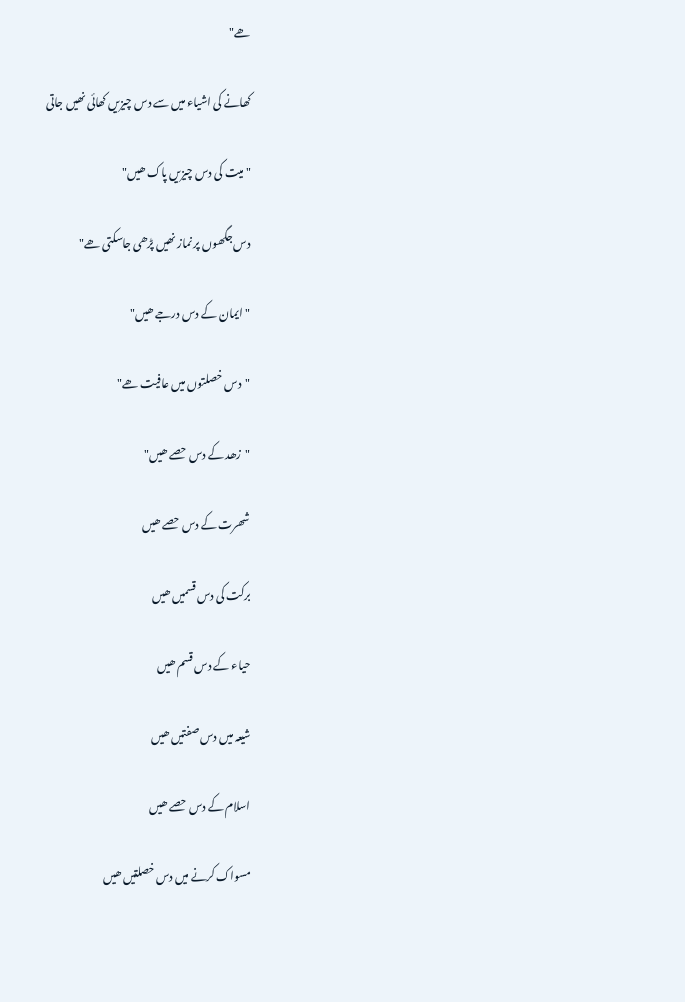ھے"

کھانے کی اشیاء میں سے دس چیزیں کھائی نھیں جاتی

"میت کی دس چیزیں پاک ھیں"

دس جگھوں پر نماز نھیں پڑھی جاسکتی ھے"

"ایمان کے دس درجے ھیں"

"دس خصلتوں میں عافیت ھے"

"زھد کے دس حصے ھیں"

شھرت کے دس حصے ھیں

برکت کی دس قسمیں ھیں

حیاء کے دس قسم ھیں

شیعہ میں دس صفتیں ھیں

اسلام کے دس حصے ھیں

مسواک کرنے میں دس خصلتیں ھیں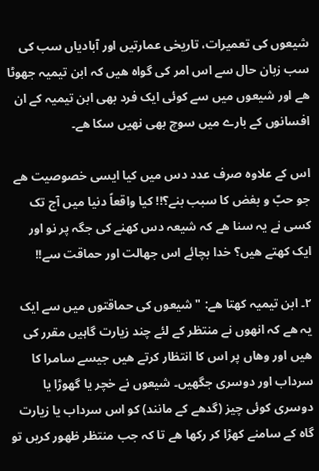شیعوں کی تعمیرات، تاریخی عمارتیں اور آبادیاں سب کی سب زبان حال سے اس امر کی گواہ ھیں کہ ابن تیمیہ جھوٹا ھے اور شیعوں میں سے کوئی ایک فرد بھی ابن تیمیہ کے ان افسانوں کے بارے میں سوچ بھی نھیں سکا ھے۔

اس کے علاوہ صرف عدد دس میں کیا ایسی خصوصیت ھے جو حبّ و بغض کا سبب بنے؟!! کیا واقعاً دنیا میں آج تک کسی نے یہ سنا ھے کہ شیعہ دس کھنے کی جگہ پر نو اور ایک کھتے ھیں؟ خدا بچائے اس جھالت اور حماقت سے!!

۲۔ ابن تیمیہ کهتا ھے: "شیعوں کی حماقتوں میں سے ایک یہ ھے کہ انھوں نے منتظر کے لئے چند زیارت گاہیں مقرر کی ھیں اور وھاں پر اس کا انتظار کرتے ھیں جیسے سامرا کا سرداب اور دوسری جگھیں۔ شیعوں نے خچر یا گھوڑا یا دوسری کوئی چیز (گدھے کے مانند) کو اس سرداب یا زیارت گاہ کے سامنے کھڑا کر رکھا ھے تا کہ جب منتظر ظھور کریں تو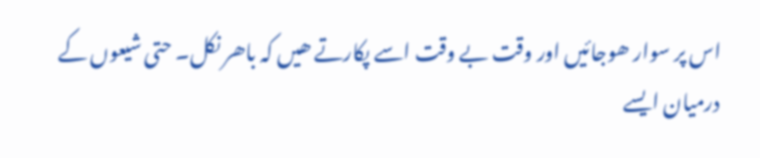اس پر سوار ھوجائیں اور وقت بے وقت اسے پکارتے ھیں کہ باھر نکل۔ حتی شیعوں کے درمیان ایسے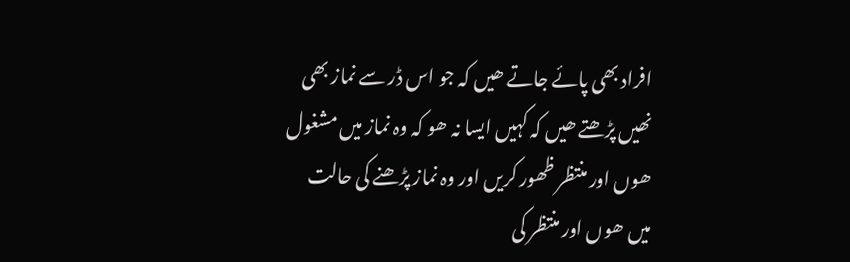افراد بھی پائے جاتے ھیں کہ جو اس ڈر سے نماز بھی نھیں پڑھتے ھیں کہ کہیں ایسا نہ ھو کہ وہ نماز میں مشغول ھوں اور منتظر ظھور کریں اور وہ نماز پڑھنے کی حالت میں ھوں اور منتظر کی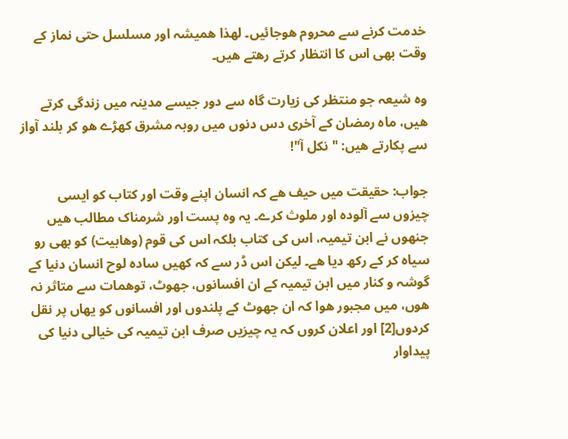خدمت کرنے سے محروم ھوجائیں۔ لهذا ھمیشہ اور مسلسل حتی نماز کے وقت بھی اس کا انتظار کرتے رھتے ھیں۔

وہ شیعہ جو منتظر کی زیارت گاہ سے دور جیسے مدینہ میں زندگی کرتے ھیں، ماہ رمضان کے آخری دس دنوں میں روبہ مشرق کھڑے ھو کر بلند آواز سے پکارتے ھیں: "نکل آ"!

جواب: حقیقت میں حیف ھے کہ انسان اپنے وقت اور کتاب کو ایسی چیزوں سے آلودہ اور ملوث کرے۔ یہ وہ پست اور شرمناک مطالب ھیں جنھوں نے ابن تیمیہ، اس کی کتاب بلکہ اس کی قوم (وھابیت) کو بھی رو سیاہ کر کے رکھ دیا ھے۔ لیکن اس ڈر سے کہ کھیں سادہ لوح انسان دنیا کے گوشہ و کنار میں ابن تیمیہ کے ان افسانوں، جھوٹ، توھمات سے متاثر نہ ھوں، میں مجبور ھوا کہ ان جھوٹ کے پلندوں اور افسانوں کو یهاں پر نقل کردوں[2] اور اعلان کروں کہ یہ چیزیں صرف ابن تیمیہ کی خیالی دنیا کی پیداوار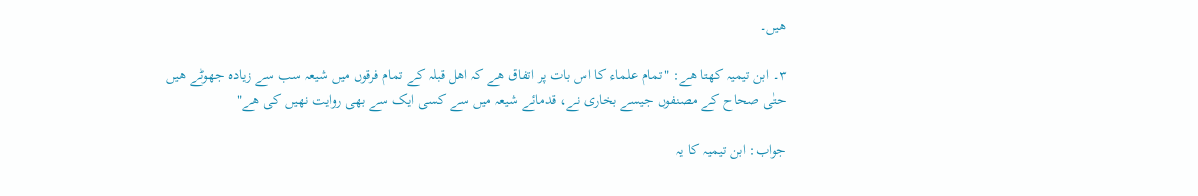ھیں۔

۳۔ ابن تیمیہ کھتا ھے: "تمام علماء کا اس بات پر اتفاق ھے کہ اھل قبلہ کے تمام فرقوں میں شیعہ سب سے زیادہ جھوٹے ھیں حتٰی صحاح کے مصنفوں جیسے بخاری نے، قدمائے شیعہ میں سے کسی ایک سے بھی روایت نھیں کی ھے"

جواب: ابن تیمیہ کا یہ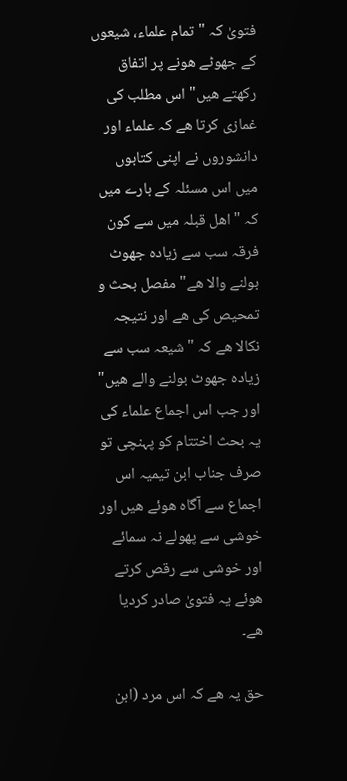فتویٰ کہ "تمام علماء، شیعوں کے جھوٹے ھونے پر اتفاق رکھتے ھیں" اس مطلب کی غمازی کرتا ھے کہ علماء اور دانشوروں نے اپنی کتابوں میں اس مسئلہ کے بارے میں کہ "اھل قبلہ میں سے کون فرقہ سب سے زیادہ جھوٹ بولنے والا ھے" مفصل بحث و تمحیص کی ھے اور نتیجہ نکالا ھے کہ "شیعہ سب سے زیادہ جھوٹ بولنے والے ھیں" اور جب اس اجماع علماء کی یہ بحث اختتام کو پہنچی تو صرف جناب ابن تیمیہ اس اجماع سے آگاہ ھوئے ھیں اور خوشی سے پھولے نہ سمائے اور خوشی سے رقص کرتے ھوئے یہ فتویٰ صادر کردیا ھے۔

حق یہ ھے کہ اس مرد (ابن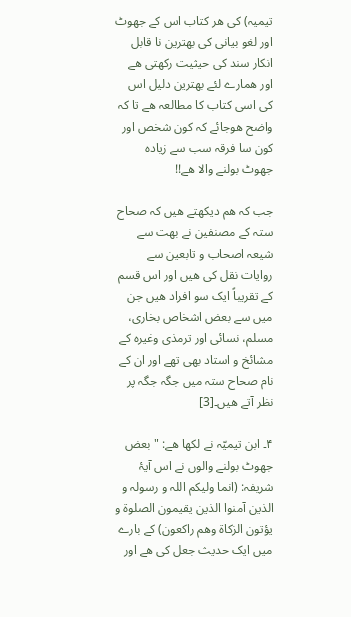تیمیہ) کی ھر کتاب اس کے جھوٹ اور لغو بیانی کی بھترین نا قابل انکار سند کی حیثیت رکھتی ھے اور ھمارے لئے بھترین دلیل اس کی اسی کتاب کا مطالعہ ھے تا کہ واضح ھوجائے کہ کون شخص اور کون سا فرقہ سب سے زیادہ جھوٹ بولنے والا ھے!!

جب کہ ھم دیکھتے ھیں کہ صحاح ستہ کے مصنفین نے بھت سے شیعہ اصحاب و تابعین سے روایات نقل کی ھیں اور اس قسم کے تقریباً ایک سو افراد ھیں جن میں سے بعض اشخاص بخاری، مسلم، نسائی اور ترمذی وغیرہ کے مشائخ و استاد بھی تھے اور ان کے نام صحاح ستہ میں جگہ جگہ پر نظر آتے ھیں۔[3]

۴۔ ابن تیمیّہ نے لکھا ھے: "بعض جھوٹ بولنے والوں نے اس آیۂ شریفہ: (انما ولیکم اللہ و رسولہ و الذین آمنوا الذین یقیمون الصلوة و یؤتون الزکاة وھم راکعون) کے بارے میں ایک حدیث جعل کی ھے اور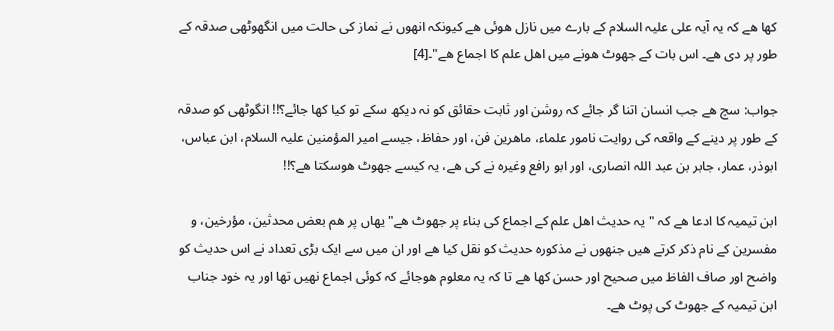کها ھے کہ یہ آیہ علی علیہ السلام کے بارے میں نازل ھوئی ھے کیونکہ انھوں نے نماز کی حالت میں انگھوٹھی صدقہ کے طور پر دی ھے۔ اس بات کے جھوٹ ھونے میں اھل علم کا اجماع ھے"۔[4]

جواب: سچ ھے جب انسان اتنا گر جائے کہ روشن اور ثابت حقائق کو نہ دیکھ سکے تو کیا کھا جائے؟!! انگوٹھی کو صدقہ کے طور پر دینے کے واقعہ کی روایت نامور علماء، ماھرین فن، اور حفاظ، جیسے امیر المؤمنین علیہ السلام، ابن عباس، ابوذر، عمار، جابر بن عبد اللہ انصاری، اور ابو رافع وغیرہ نے کی ھے، یہ کیسے جھوٹ ھوسکتا ھے؟!!

ابن تیمیہ کا ادعا ھے کہ "یہ حدیث اھل علم کے اجماع کی بناء پر جھوٹ ھے" یهاں پر ھم بعض محدثین، مؤرخین، و مفسرین کے نام ذکر کرتے ھیں جنھوں نے مذکورہ حدیث کو نقل کیا ھے اور ان میں سے ایک بڑی تعداد نے اس حدیث کو واضح اور صاف الفاظ میں صحیح اور حسن کھا ھے تا کہ یہ معلوم ھوجائے کہ کوئی اجماع نھیں تھا اور یہ خود جناب ابن تیمیہ کے جھوٹ کی پوٹ ھے۔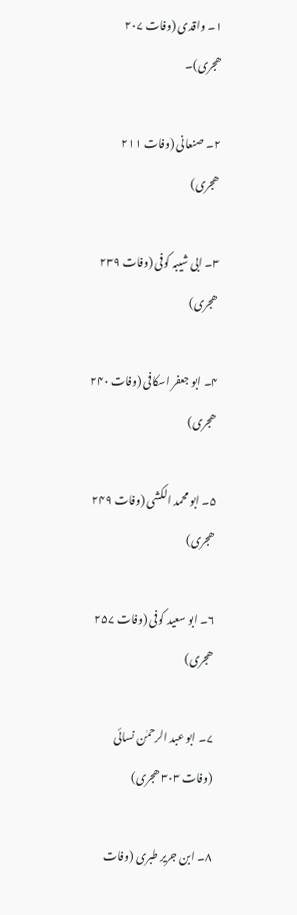۱۔ واقدی (وفات ۲۰۷ ھجری)۔

۲۔ صنعانی (وفات ۲۱۱ ھجری)

۳۔ ابی شیبہ کوفی (وفات ۲۳۹ ھجری)

۴۔ ابو جعفر اسکافی (وفات ۲۴۰ ھجری)

۵۔ ابو محمد الکشی (وفات ۲۴۹ ھجری)

۶۔ ابو سعید کوفی (وفات ۲۵۷ ھجری)

۷۔ ابو عبد الرحمٰن نسائی (وفات ۳۰۳ ھجری)

۸۔ ابن جریر طبری (وفات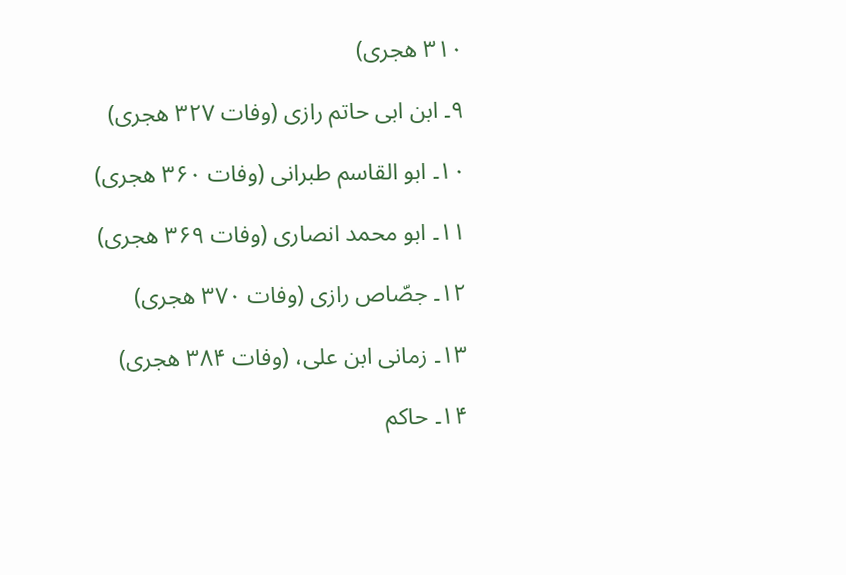۳۱۰ ھجری)

۹۔ ابن ابی حاتم رازی (وفات ۳۲۷ ھجری)

۱۰۔ ابو القاسم طبرانی (وفات ۳۶۰ ھجری)

۱۱۔ ابو محمد انصاری (وفات ۳۶۹ ھجری)

۱۲۔ جصّاص رازی (وفات ۳۷۰ ھجری)

۱۳۔ زمانی ابن علی، (وفات ۳۸۴ ھجری)

۱۴۔ حاکم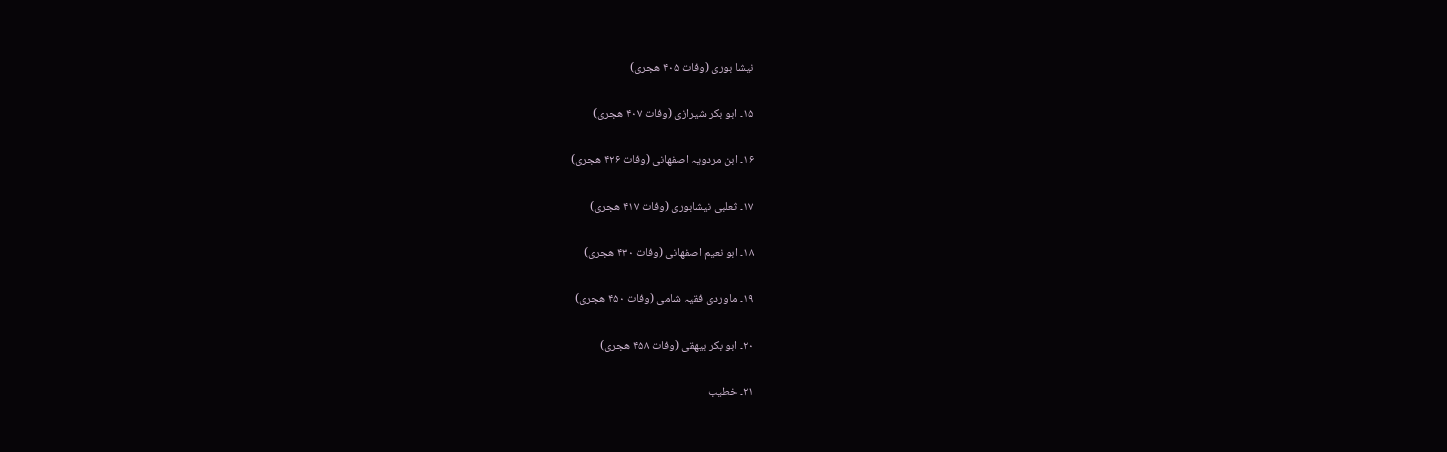نیشا بوری (وفات ۴۰۵ ھجری)

۱۵۔ ابو بکر شیرازی (وفات ۴۰۷ ھجری)

۱۶۔ ابن مردویہ اصفھانی (وفات ۴۲۶ ھجری)

۱۷۔ ثعلبی نیشابوری (وفات ۴۱۷ ھجری)

۱۸۔ ابو نعیم اصفھانی (وفات ۴۳۰ ھجری)

۱۹۔ ماوردی فقیہ شامی (وفات ۴۵۰ ھجری)

۲۰۔ ابو بکر بیھقی (وفات ۴۵۸ ھجری)

۲۱۔ خطیب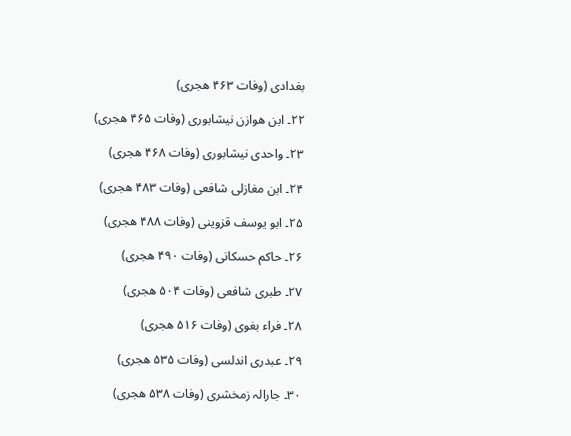بغدادی (وفات ۴۶۳ ھجری)

۲۲۔ ابن ھوازن نیشابوری (وفات ۴۶۵ ھجری)

۲۳۔ واحدی نیشابوری (وفات ۴۶۸ ھجری)

۲۴۔ ابن مغازلی شافعی (وفات ۴۸۳ ھجری)

۲۵۔ ابو یوسف قزوینی (وفات ۴۸۸ ھجری)

۲۶۔ حاکم حسکانی (وفات ۴۹۰ ھجری)

۲۷۔ طبری شافعی (وفات ۵۰۴ ھجری)

۲۸۔ فراء بغوی (وفات ۵۱۶ ھجری)

۲۹۔ عبدری اندلسی (وفات ۵۳۵ ھجری)

۳۰۔ جارالہ زمخشری (وفات ۵۳۸ ھجری)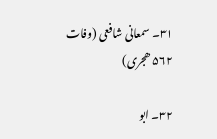۳۱۔ سمعانی شافعی (وفات ۵۶۲ ھجری)

۳۲۔ ابو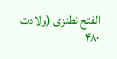الفتح نطنزی (ولادت ۴۸۰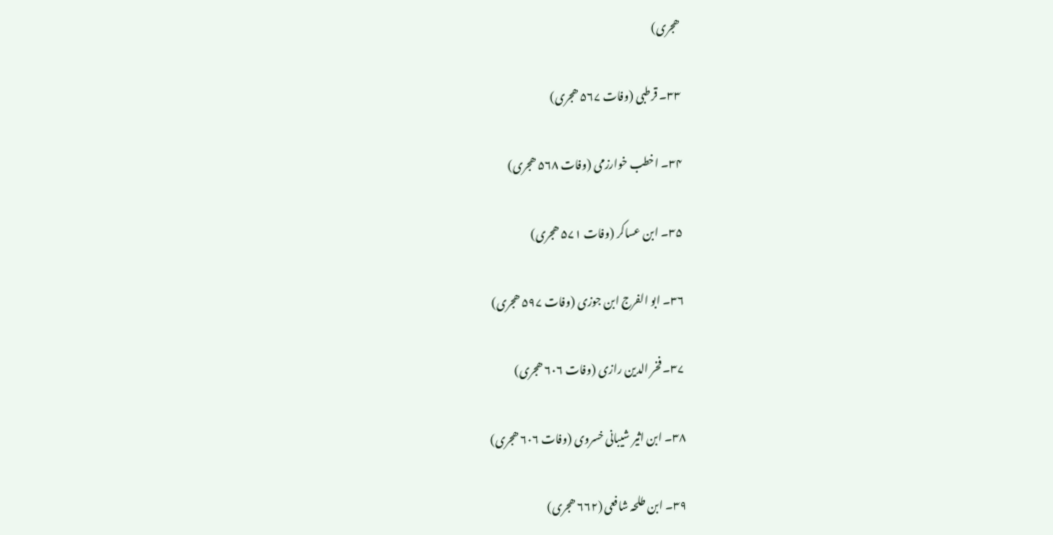ھجری)

۳۳۔ قرطبی (وفات ۵۶۷ ھجری)

۳۴۔ اخطب خوارزمی (وفات ۵۶۸ ھجری)

۳۵۔ ابن عساکر (وفات ۵۷۱ ھجری)

۳۶۔ ابو الفرج ابن جوزی (وفات ۵۹۷ ھجری)

۳۷۔ فخر الدین رازی (وفات ۶۰۶ ھجری)

۳۸۔ ابن اثیر شیبانی خسروی (وفات ۶۰۶ ھجری)

۳۹۔ ابن طلحہ شافعی (۶۶۲ ھجری)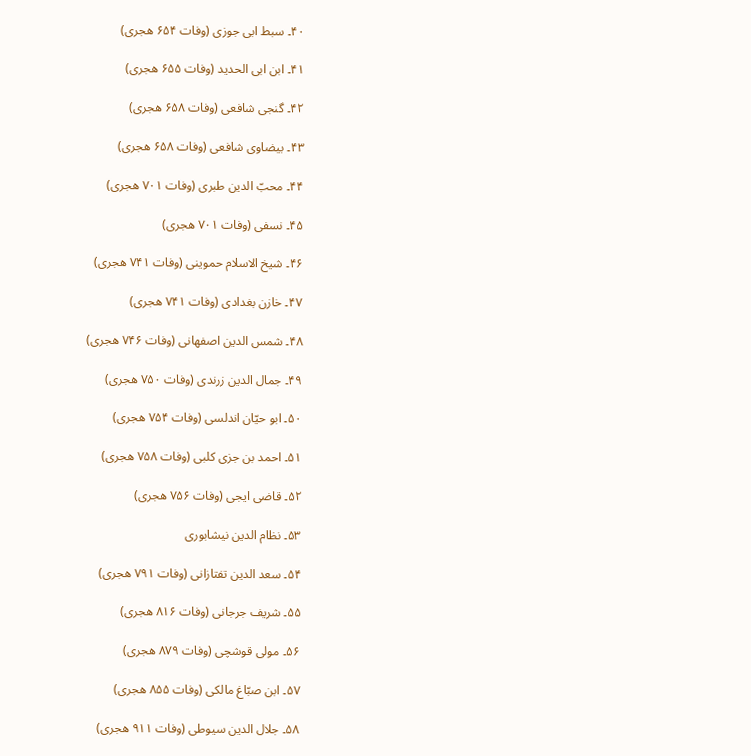۴۰۔ سبط ابی جوزی (وفات ۶۵۴ ھجری)

۴۱۔ ابن ابی الحدید (وفات ۶۵۵ ھجری)

۴۲۔ گنجی شافعی (وفات ۶۵۸ ھجری)

۴۳۔ بیضاوی شافعی (وفات ۶۵۸ ھجری)

۴۴۔ محبّ الدین طبری (وفات ۷۰۱ ھجری)

۴۵۔ نسفی (وفات ۷۰۱ ھجری)

۴۶۔ شیخ الاسلام حموینی (وفات ۷۴۱ ھجری)

۴۷۔ خازن بغدادی (وفات ۷۴۱ ھجری)

۴۸۔ شمس الدین اصفھانی (وفات ۷۴۶ ھجری)

۴۹۔ جمال الدین زرندی (وفات ۷۵۰ ھجری)

۵۰۔ ابو حیّان اندلسی (وفات ۷۵۴ ھجری)

۵۱۔ احمد بن جزی کلبی (وفات ۷۵۸ ھجری)

۵۲۔ قاضی ایجی (وفات ۷۵۶ ھجری)

۵۳۔ نظام الدین نیشابوری

۵۴۔ سعد الدین تفتازانی (وفات ۷۹۱ ھجری)

۵۵۔ شریف جرجانی (وفات ۸۱۶ ھجری)

۵۶۔ مولی قوشچی (وفات ۸۷۹ ھجری)

۵۷۔ ابن صبّاغ مالکی (وفات ۸۵۵ ھجری)

۵۸۔ جلال الدین سیوطی (وفات ۹۱۱ ھجری)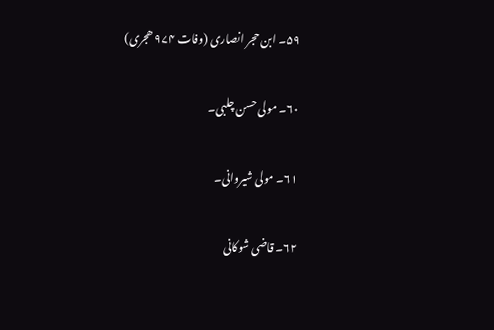۵۹۔ ابن حجر انصاری (وفات ۹۷۴ ھجری)

۶۰۔ مولی حسن چلبی۔

۶۱۔ مولی شیروانی۔

۶۲۔ قاضی شوکانی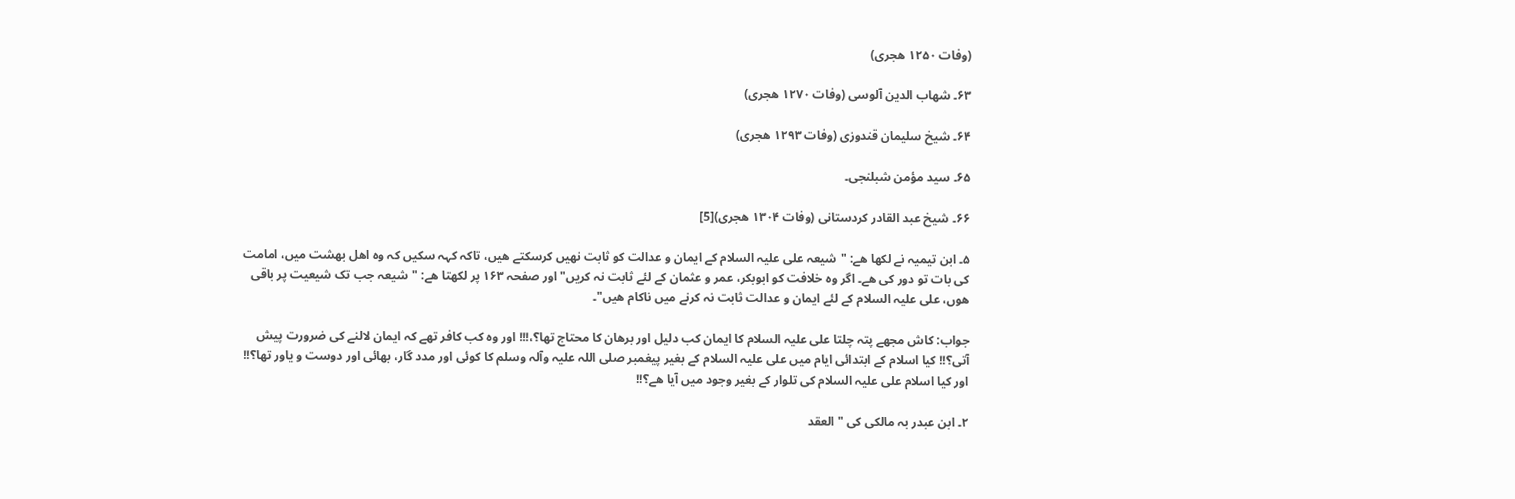(وفات ۱۲۵۰ ھجری)

۶۳۔ شھاب الدین آلوسی (وفات ۱۲۷۰ ھجری)

۶۴۔ شیخ سلیمان قندوزی (وفات ۱۲۹۳ ھجری)

۶۵۔ سید مؤمن شبلنجی۔

۶۶۔ شیخ عبد القادر کردستانی (وفات ۱۳۰۴ ھجری)[5]

۵۔ ابن تیمیہ نے لکھا ھے: "شیعہ علی علیہ السلام کے ایمان و عدالت کو ثابت نھیں کرسکتے ھیں، تاکہ کہہ سکیں کہ وہ اھل بھشت میں، امامت کی بات تو دور کی ھے۔ اگر وہ خلافت کو ابوبکر، عمر و عثمان کے لئے ثابت نہ کریں" اور صفحہ ۱۶۳ پر لکھتا ھے: "شیعہ جب تک شیعیت پر باقی ھوں، علی علیہ السلام کے لئے ایمان و عدالت ثابت نہ کرنے میں ناکام ھیں"۔

جواب: کاش مجھے پتہ چلتا علی علیہ السلام کا ایمان کب دلیل اور برھان کا محتاج تھا؟،!!! اور وہ کب کافر تھے کہ ایمان لالنے کی ضرورت پیش آتی؟!! کیا اسلام کے ابتدائی ایام میں علی علیہ السلام کے بغیر پیغمبر صلی اللہ علیہ وآلہ وسلم کا کوئی اور مدد گار، بھائی اور دوست و یاور تھا؟!! اور کیا اسلام علی علیہ السلام کی تلوار کے بغیر وجود میں آیا ھے؟!!

۲۔ ابن عبدر بہ مالکی کی "العقد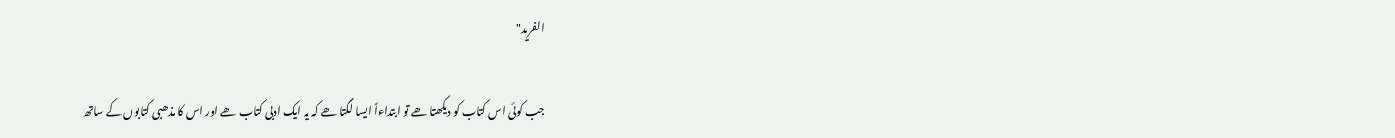الفرید"

جب کوئی اس کتاب کو دیکھتا ھے تو ابتداءاً ایسا لگتا ھے کہ یہ ایک ادبی کتاب ھے اور اس کا مذھبی کتابوں کے ساتھ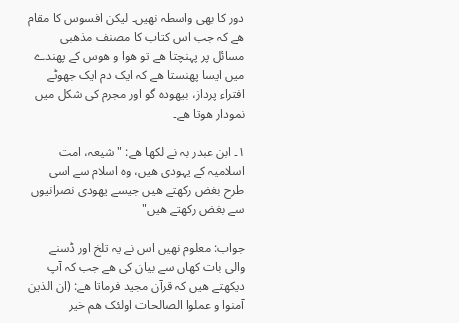دور کا بھی واسطہ نھیں۔ لیکن افسوس کا مقام ھے کہ جب اس کتاب کا مصنف مذھبی مسائل پر پہنچتا ھے تو ھوا و ھوس کے پھندے میں ایسا پھنستا ھے کہ ایک دم ایک جھوٹے افتراء پرداز، بیھودہ گو اور مجرم کی شکل میں نمودار ھوتا ھے۔

۱۔ ابن عبدر بہ نے لکھا ھے: "شیعہ، امت اسلامیہ کے یہودی ھیں، وہ اسلام سے اسی طرح بغض رکھتے ھیں جیسے یھودی نصرانیوں سے بغض رکھتے ھیں"

جواب: معلوم نھیں اس نے یہ تلخ اور ڈسنے والی بات کھاں سے بیان کی ھے جب کہ آپ دیکھتے ھیں کہ قرآن مجید فرماتا ھے: (ان الذین آمنوا و عملوا الصالحات اولئک ھم خیر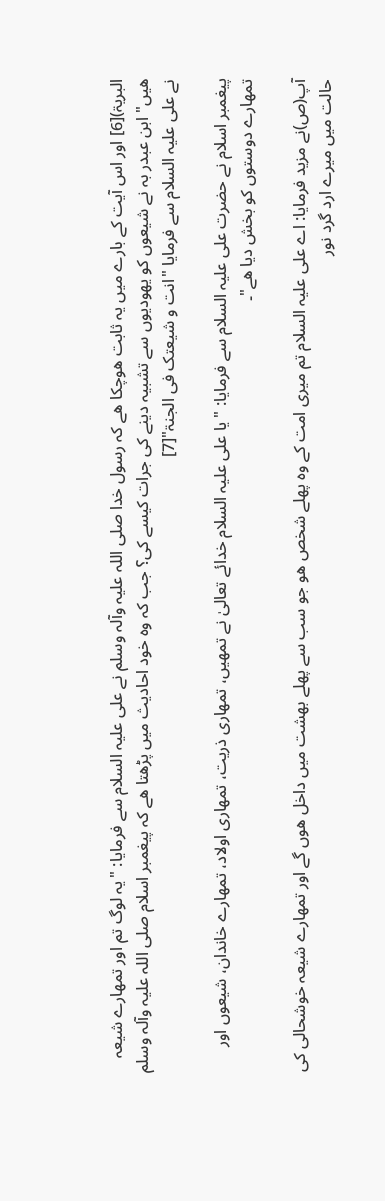البریۃ)[6] اور اس آیت کے بارے میں یہ ثابت ھوچکا ھے کہ رسول خدا صلی اللہ علیہ وآلہ وسلم نے علی علیہ السلام سے فرمایا: "یہ لوگ تم اور تمھارے شیعہ ھیں" ابن عبدر بہ نے شیعوں کو یھودیوں سے تشبیہ دینے کی جرات کیسے کی؟ جب کہ وہ خود احادیث میں پڑھتا ھے کہ پیغمبر اسلام صلی اللہ علیہ وآلہ وسلم نے علی علیہ السلام سے فرمایا "انت و شیعتک فی الجنۃ"[7]

پیغمبر اسلام نے حضرت علی علیہ السلام سے فرمایا: "یا علی علیہ السلام خدائے تعالیٰ نے تمھیں، تمھاری ذریت، تمھاری اولاد، تمھارے خاندان، شیعوں اور تمھارے دوستوں کو بخش دیا ھے"۔

آپ(ص)نے مزید فرمایا: اے علی علیہ السلام تم میری امت کے وہ پهلے شخص ھو جو سب سے پهلے بھشت میں داخل ھوں گے اور تمھارے شیعہ خوشحالی کی حالت میں میرے ارد گرد نور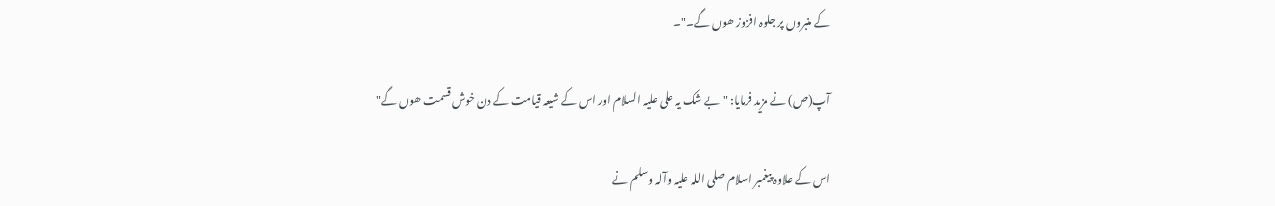کے منبروں پر جلوہ افزوز ھوں گے۔"۔

آپ(ص) نے مزید فرمایا: "بے شک یہ علی علیہ السلام اور اس کے شیعہ قیامت کے دن خوش قسمت ھوں گے"

اس کے علاوہ پیغمبر اسلام صلی اللہ علیہ وآلہ وسلم نے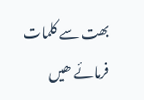بھت سے کلمات فرمائے ھیں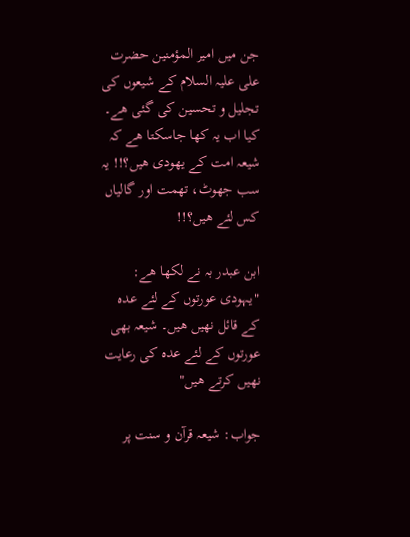جن میں امیر المؤمنین حضرت علی علیہ السلام کے شیعوں کی تجلیل و تحسین کی گئی ھے۔ کیا اب یہ کھا جاسکتا ھے کہ شیعہ امت کے یھودی ھیں؟!! یہ سب جھوٹ، تھمت اور گالیاں کس لئے ھیں؟!!

ابن عبدر بہ نے لکھا ھے: "یہودی عورتوں کے لئے عدہ کے قائل نھیں ھیں۔ شیعہ بھی عورتوں کے لئے عدہ کی رعایت نھیں کرتے ھیں"

جواب: شیعہ قرآن و سنت پر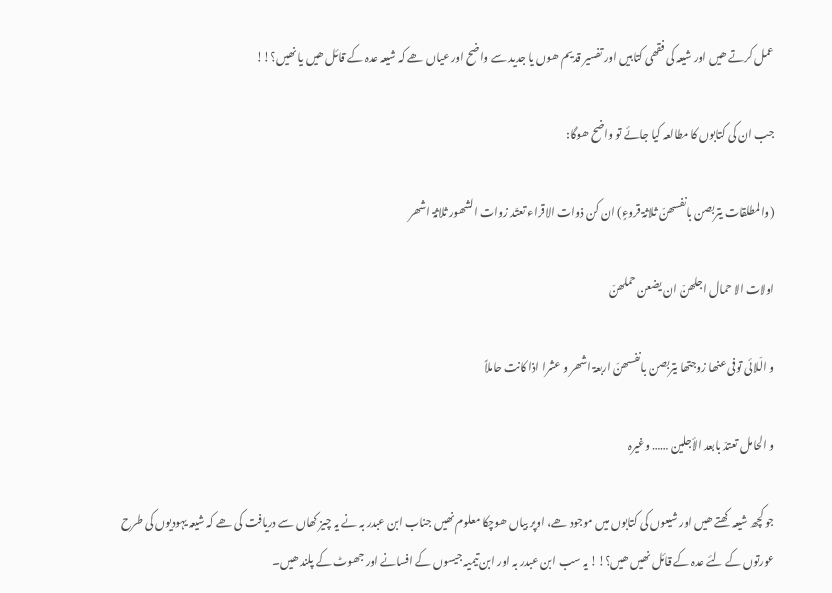عمل کرتے ھیں اور شیعہ کی فقھی کتابیں اور تفسیر قدیم ھوں یا جدید سے واضح اور عیاں ھے کہ شیعہ عدہ کے قائل ھیں یا نھیں؟!!

جب ان کی کتابوں کا مطالعہ کیا جائے تو واضح ھوگا:

(والمطلقات یتربصن بانفسھنّ ثلاثۃ قروءٍ) ان کن ذوات الاقراء تعتّد زوات الشھور ثلاثۃ اشھر

اولات الا حمال اجلھنّ ان یضعن حملھنّ

و الّلائی توفی عنھا زوجتھا یتربصن بانفسھنّ اربعۃ اشھر و عشرا اذا کانت حاملاً

و الحامل تعتدّ بابعد الأجلین …… وغیرہ

جو کچھ شیعہ کھتے ھیں اور شیعوں کی کتابوں میں موجود ھے، اوپر بیاں ھوچکا معلوم نھیں جناب ابن عبدر بہ نے یہ چیز کھاں سے دریافت کی ھے کہ شیعہ یہودیوں کی طرح عورتوں کے لئے عدہ کے قائل نھیں ھیں؟!! یہ سب ابن عبدر بہ اور ابن تیمیہ جیسوں کے افسانے اور جھوٹ کے پلند ھیں۔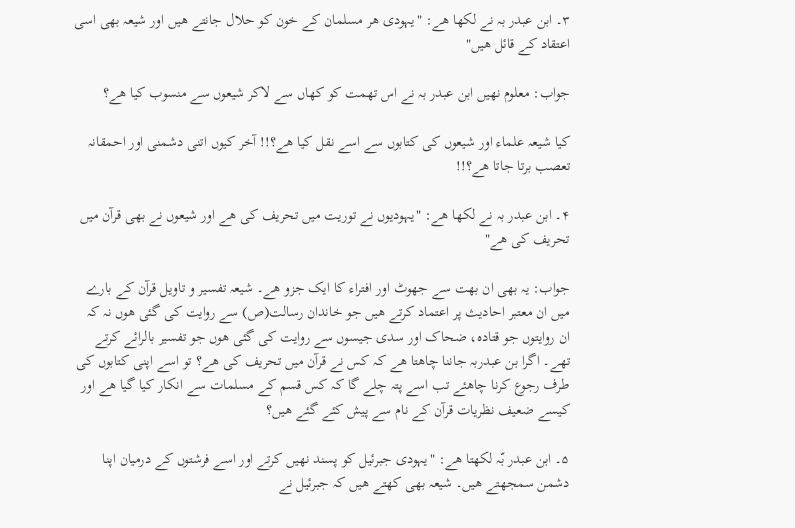۳۔ ابن عبدر بہ نے لکھا ھے: "یہودی ھر مسلمان کے خون کو حلال جانتے ھیں اور شیعہ بھی اسی اعتقاد کے قائل ھیں"

جواب: معلوم نھیں ابن عبدر بہ نے اس تھمت کو کھاں سے لاکر شیعوں سے منسوب کیا ھے؟

کیا شیعہ علماء اور شیعوں کی کتابوں سے اسے نقل کیا ھے؟!! آخر کیوں اتنی دشمنی اور احمقانہ تعصب برتا جاتا ھے؟!!

۴۔ ابن عبدر بہ نے لکھا ھے: "یہودیوں نے توریت میں تحریف کی ھے اور شیعوں نے بھی قرآن میں تحریف کی ھے"

جواب: یہ بھی ان بھت سے جھوٹ اور افتراء کا ایک جزو ھے۔ شیعہ تفسیر و تاویل قرآن کے بارے میں ان معتبر احادیث پر اعتماد کرتے ھیں جو خاندان رسالت(ص) سے روایت کی گئی ھوں نہ کہ ان روایتوں جو قتادہ، ضحاک اور سدی جیسوں سے روایت کی گئی ھوں جو تفسیر بالرائے کرتے تھے۔ اگرا بن عبدربہ جاننا چاھتا ھے کہ کس نے قرآن میں تحریف کی ھے؟ تو اسے اپنی کتابوں کی طرف رجوع کرنا چاھئے تب اسے پتہ چلے گا کہ کس قسم کے مسلمات سے انکار کیا گیا ھے اور کیسے ضعیف نظریات قرآن کے نام سے پیش کئے گئے ھیں؟

۵۔ ابن عبدر بّہ لکھتا ھے: "یہودی جبرئیل کو پسند نھیں کرتے اور اسے فرشتوں کے درمیان اپنا دشمن سمجھتے ھیں۔ شیعہ بھی کھتے ھیں کہ جبرئیل نے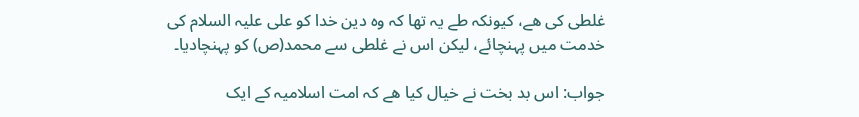غلطی کی ھے، کیونکہ طے یہ تھا کہ وہ دین خدا کو علی علیہ السلام کی خدمت میں پہنچائے، لیکن اس نے غلطی سے محمد(ص) کو پہنچادیا۔

جواب: اس بد بخت نے خیال کیا ھے کہ امت اسلامیہ کے ایک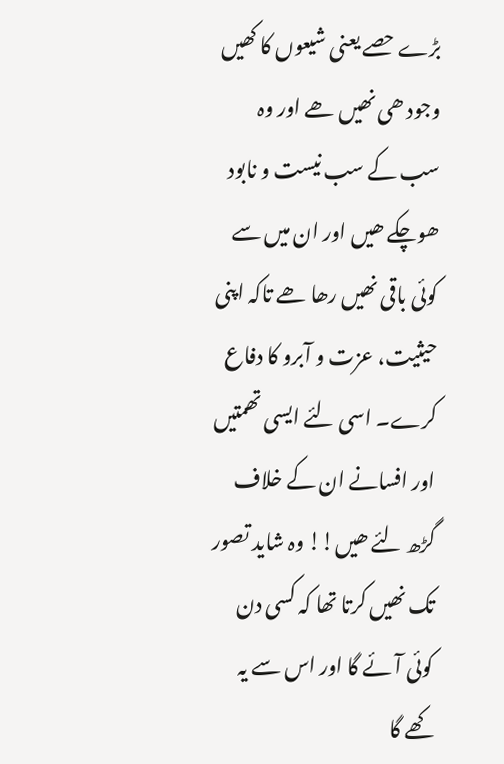بڑے حصے یعنی شیعوں کا کھیں وجود ھی نھیں ھے اور وہ سب کے سب نیست و نابود ھوچکے ھیں اور ان میں سے کوئی باقی نھیں رھا ھے تاکہ اپنی حیثیت، عزت و آبرو کا دفاع کرے۔ اسی لئے ایسی تھمتیں اور افسانے ان کے خلاف گڑھ لئے ھیں!! وہ شاید تصور تک نھیں کرتا تھا کہ کسی دن کوئی آئے گا اور اس سے یہ کھے گا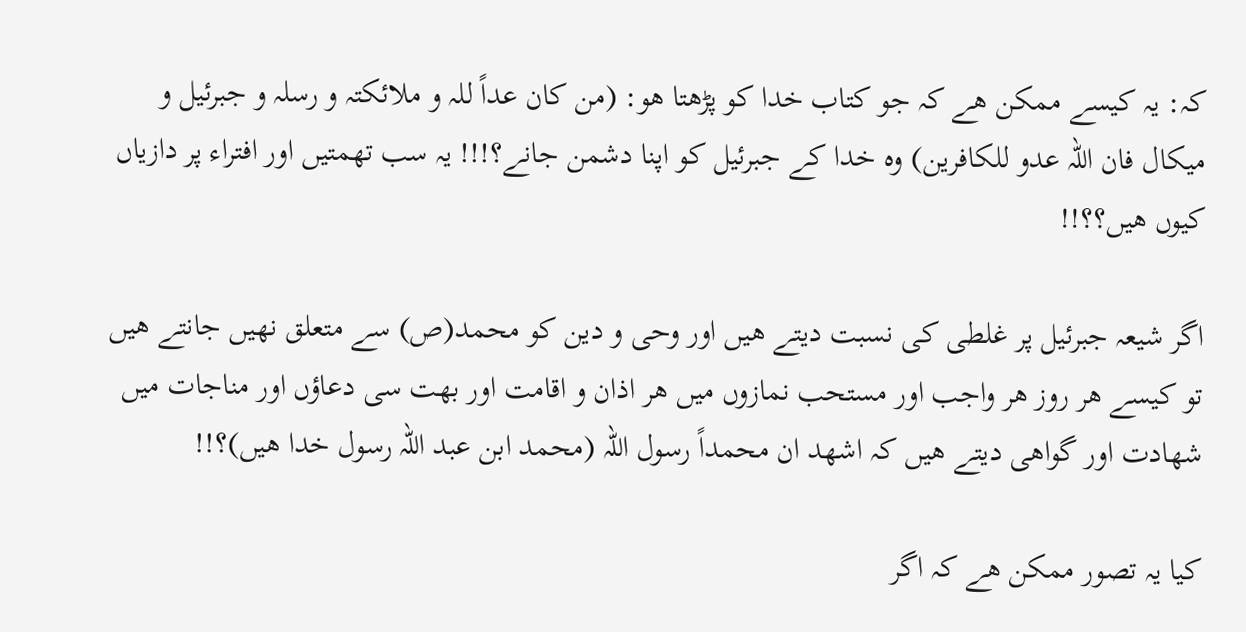کہ: یہ کیسے ممکن ھے کہ جو کتاب خدا کو پڑھتا ھو: (من کان عداً للہ و ملائکتہ و رسلہ و جبرئیل و میکال فان اللہ عدو للکافرین) وہ خدا کے جبرئیل کو اپنا دشمن جانے؟!!! یہ سب تھمتیں اور افتراء پر دازیاں کیوں ھیں؟؟!!

اگر شیعہ جبرئیل پر غلطی کی نسبت دیتے ھیں اور وحی و دین کو محمد(ص) سے متعلق نھیں جانتے ھیں تو کیسے ھر روز ھر واجب اور مستحب نمازوں میں ھر اذان و اقامت اور بھت سی دعاؤں اور مناجات میں شھادت اور گواھی دیتے ھیں کہ اشھد ان محمداً رسول اللہ (محمد ابن عبد اللہ رسول خدا ھیں)؟!!

کیا یہ تصور ممکن ھے کہ اگر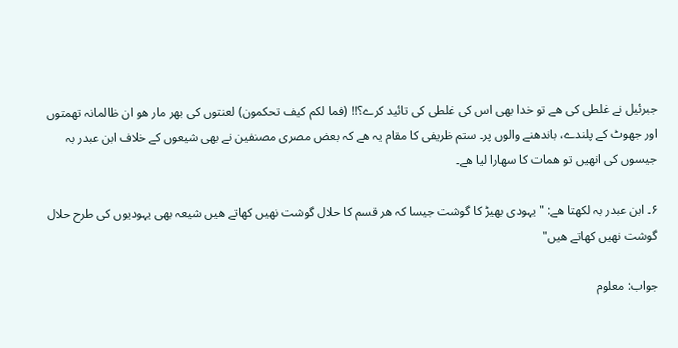جبرئیل نے غلطی کی ھے تو خدا بھی اس کی غلطی کی تائید کرے؟!! (فما لکم کیف تحکمون) لعنتوں کی بھر مار ھو ان ظالمانہ تھمتوں اور جھوٹ کے پلندے، باندھنے والوں پر۔ ستم ظریفی کا مقام یہ ھے کہ بعض مصری مصنفین نے بھی شیعوں کے خلاف ابن عبدر بہ جیسوں کی انھیں تو ھمات کا سھارا لیا ھے۔

۶۔ ابن عبدر بہ لکھتا ھے: "یہودی بھیڑ کا گوشت جیسا کہ ھر قسم کا حلال گوشت نھیں کھاتے ھیں شیعہ بھی یہودیوں کی طرح حلال گوشت نھیں کھاتے ھیں"

جواب: معلوم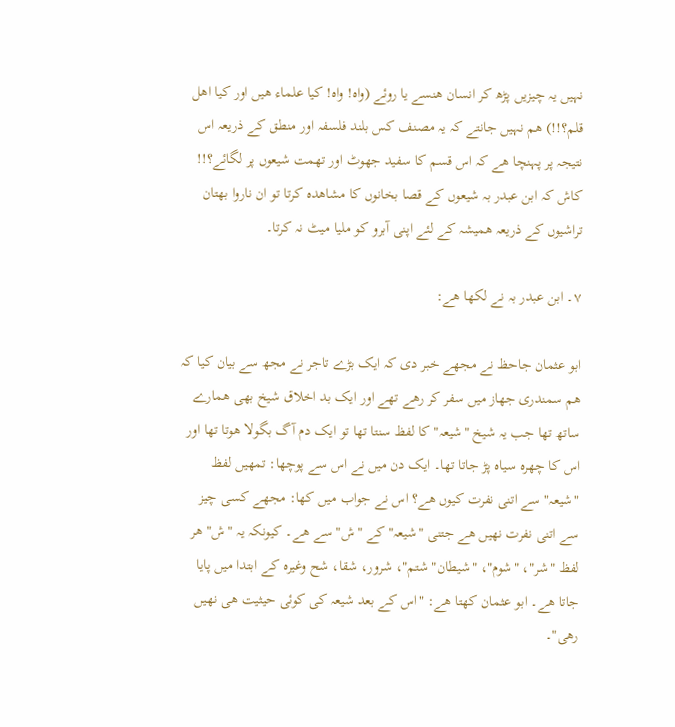نہیں یہ چیزیں پڑھ کر انسان ھنسے یا روئے (واہ! واہ! کیا علماء ھیں اور کیا اھل قلم؟!!) ھم نہیں جانتے کہ یہ مصنف کس بلند فلسفہ اور منطق کے ذریعہ اس نتیجہ پر پہنچا ھے کہ اس قسم کا سفید جھوٹ اور تھمت شیعوں پر لگائے؟!! کاش کہ ابن عبدر بہ شیعوں کے قصا بخانوں کا مشاھدہ کرتا تو ان ناروا بھتان تراشیوں کے ذریعہ ھمیشہ کے لئے اپنی آبرو کو ملیا میٹ نہ کرتا۔

۷۔ ابن عبدر بہ نے لکھا ھے:

ابو عثمان جاحظ نے مجھے خبر دی کہ ایک بڑے تاجر نے مجھ سے بیان کیا کہ ھم سمندری جھاز میں سفر کر رھے تھے اور ایک بد اخلاق شیخ بھی ھمارے ساتھ تھا جب یہ شیخ "شیعہ" کا لفظ سنتا تھا تو ایک دم آگ بگولا ھوتا تھا اور اس کا چھرہ سیاہ پڑ جاتا تھا۔ ایک دن میں نے اس سے پوچھا: تمھیں لفظ "شیعہ" سے اتنی نفرت کیوں ھے؟ اس نے جواب میں کھا: مجھے کسی چیز سے اتنی نفرت نھیں ھے جتنی "شیعہ" کے "ش" سے ھے۔ کیونکہ یہ "ش" ھر لفظ "شر"، "شوم"، "شیطان" شتم"، شرور، شقا، شح وغیرہ کے ابتدا میں پایا جاتا ھے۔ ابو عثمان کھتا ھے: "اس کے بعد شیعہ کی کوئی حیثیت ھی نھیں رھی"۔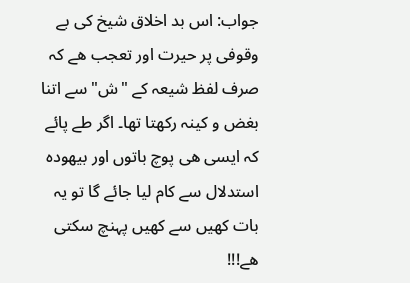جواب: اس بد اخلاق شیخ کی بے وقوفی پر حیرت اور تعجب ھے کہ صرف لفظ شیعہ کے "ش" سے اتنا بغض و کینہ رکھتا تھا۔ اگر طے پائے کہ ایسی ھی پوچ باتوں اور بیھودہ استدلال سے کام لیا جائے گا تو یہ بات کھیں سے کھیں پہنچ سکتی ھے!!!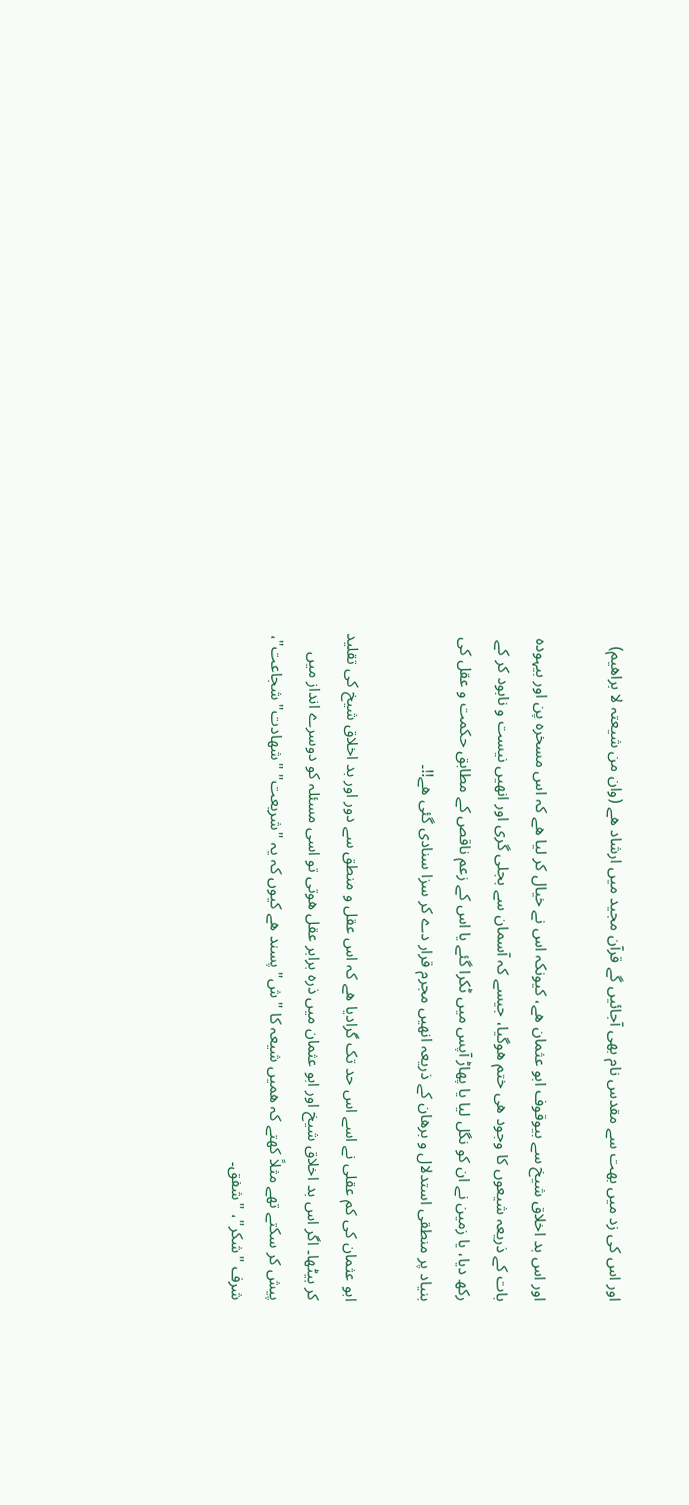اور اس کی زد میں بھت سے مقدس نام بھی آجائیں گے قرآن مجید میں ارشاد ھے (وان من شیعتہ لا براھیم)

اور اس بد اخلاق شیخ سے بیوقوف ابو عثمان ھے، کیونکہ اس نے خیال کر لیا ھے کہ اس مسخرہ پن اور بیہودہ بات کے ذریعہ شیعوں کا وجود ھی ختم ھوگیا، جیسے کہ آسمان سے بجلی گری اور انھیں نیست و نابود کر کے رکھ دیا، یا زمین نے ان کو نگل لیا یا پھاڑ آپس میں ٹکرا گئے یا اس کے زعم ناقص کے مطابق حکمت و عقل کی بنیاد پر منطقی استدلال و برھان کے ذریعہ انھیں مجرم قرار دے کر سزا سنادی گئی ھے!!۔

ابو عثمان کی کم عقلی نے اسے اس حد تک گرادیا ھے کہ اس عقل و منطق سے دور اور بد اخلاق شیخ کی تقلید کر بیٹھا۔ اگر اس بد اخلاق شیخ اور ابو عثمان میں ذرہ برابر عقل ھوتی تو اسی مسئلہ کو دوسرے انداز میں پیش کر سکتے تھے مثلاً کھتے کہ ھمیں شیعہ کا "ش" پسند ھے کیوں کہ یہ "شریعت" "شھادت" شجاعت"، شرف "شکر"، "شفق۔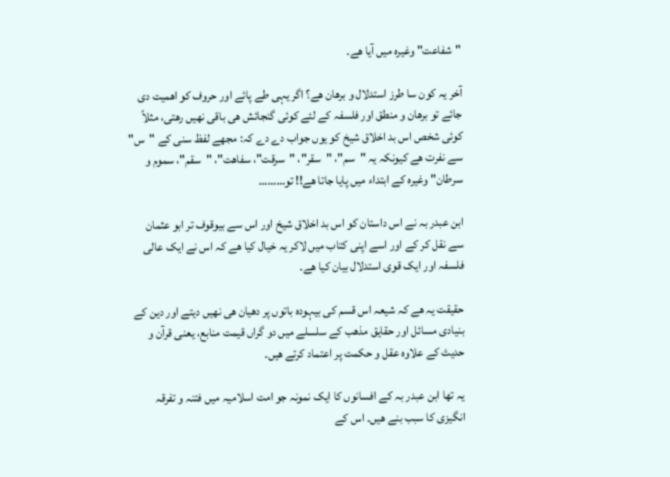"شفاعت" وغیرہ میں آیا ھے۔

آخر یہ کون سا طرز استدلال و برھان ھے؟ اگر یہی طے پائے اور حروف کو اھمیت دی جائے تو برھان و منطق اور فلسفہ کے لئے کوئی گنجائش ھی باقی نھیں رھتی، مثلاً کوئی شخص اس بد اخلاق شیخ کو یوں جواب دے دے کہ: مجھے لفظ سنی کے "س" سے نفرت ھے کیونکہ یہ "سم"، "سقر"، "سرقت"، سفاھت"، "سقم"، سموم و سرطان" وغیرہ کے ابتداء میں پایا جاتا ھے!! تو………

ابن عبدر بہ نے اس داستان کو اس بد اخلاق شیخ اور اس سے بیوقوف تر ابو عثمان سے نقل کر کے اور اسے اپنی کتاب میں لاکر یہ خیال کیا ھے کہ اس نے ایک عالی فلسفہ اور ایک قوی استدلال بیان کیا ھے۔

حقیقت یہ ھے کہ شیعہ اس قسم کی بیہودہ باتوں پر دھیان ھی نھیں دیتے اور دین کے بنیادی مسائل اور حقایق مذھب کے سلسلے میں دو گراں قیمت منابع، یعنی قرآن و حدیث کے علاوہ عقل و حکمت پر اعتماد کرتے ھیں۔

یہ تھا ابن عبدر بہ کے افسانوں کا ایک نمونہ جو امت اسلامیہ میں فتنہ و تفرقہ انگیزی کا سبب بنے ھیں۔ اس کے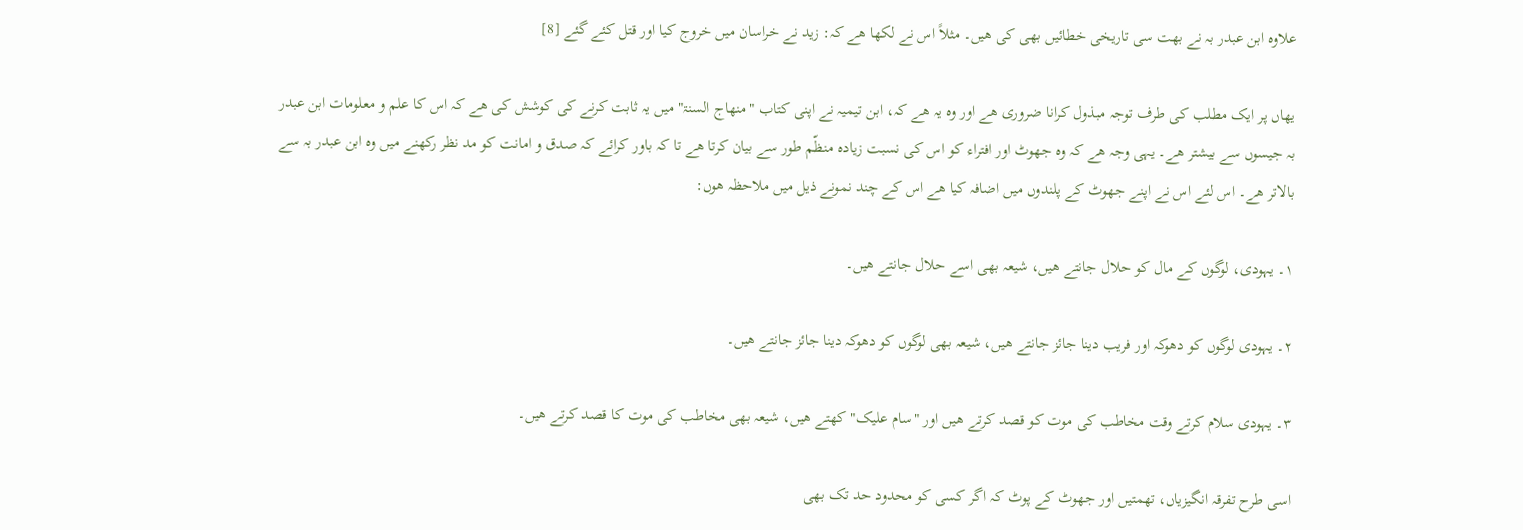علاوہ ابن عبدر بہ نے بھت سی تاریخی خطائیں بھی کی ھیں۔ مثلاً اس نے لکھا ھے کہ: زید نے خراسان میں خروج کیا اور قتل کئے گئے [8]

یهاں پر ایک مطلب کی طرف توجہ مبذول کرانا ضروری ھے اور وہ یہ ھے کہ، ابن تیمیہ نے اپنی کتاب "منھاج السنۃ" میں یہ ثابت کرنے کی کوشش کی ھے کہ اس کا علم و معلومات ابن عبدر بہ جیسوں سے بیشتر ھے۔ یہی وجہ ھے کہ وہ جھوٹ اور افتراء کو اس کی نسبت زیادہ منظّم طور سے بیان کرتا ھے تا کہ باور کرائے کہ صدق و امانت کو مد نظر رکھنے میں وہ ابن عبدر بہ سے بالاتر ھے۔ اس لئے اس نے اپنے جھوٹ کے پلندوں میں اضافہ کیا ھے اس کے چند نمونے ذیل میں ملاحظہ ھوں:

۱۔ یہودی، لوگوں کے مال کو حلال جانتے ھیں، شیعہ بھی اسے حلال جانتے ھیں۔

۲۔ یہودی لوگوں کو دھوکہ اور فریب دینا جائز جانتے ھیں، شیعہ بھی لوگوں کو دھوکہ دینا جائز جانتے ھیں۔

۳۔ یہودی سلام کرتے وقت مخاطب کی موت کو قصد کرتے ھیں اور "سام علیک" کھتے ھیں، شیعہ بھی مخاطب کی موت کا قصد کرتے ھیں۔

اسی طرح تفرقہ انگیزیاں، تھمتیں اور جھوٹ کے پوٹ کہ اگر کسی کو محدود حد تک بھی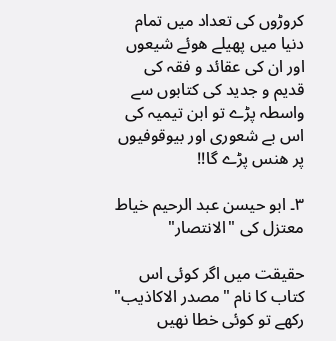کروڑوں کی تعداد میں تمام دنیا میں پھیلے ھوئے شیعوں اور ان کی عقائد و فقہ کی قدیم و جدید کی کتابوں سے واسطہ پڑے تو ابن تیمیہ کی اس بے شعوری اور بیوقوفیوں پر ھنس پڑے گا!!

۳۔ ابو حیسن عبد الرحیم خیاط معتزل کی "الانتصار"

حقیقت میں اگر کوئی اس کتاب کا نام "مصدر الاکاذیب" رکھے تو کوئی خطا نھیں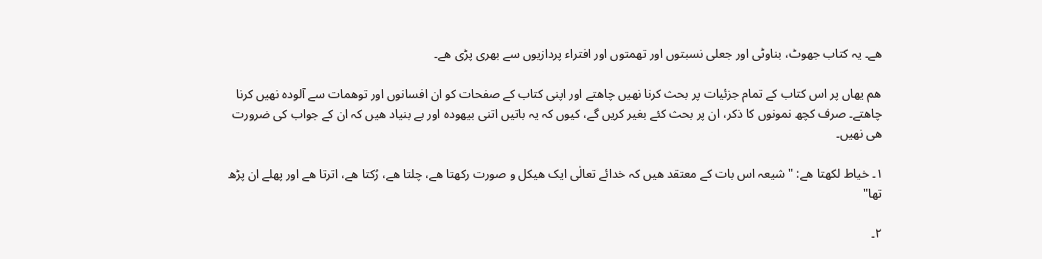ھے۔ یہ کتاب جھوٹ، بناوٹی اور جعلی نسبتوں اور تھمتوں اور افتراء پردازیوں سے بھری پڑی ھے۔

ھم یهاں پر اس کتاب کے تمام جزئیات پر بحث کرنا نھیں چاھتے اور اپنی کتاب کے صفحات کو ان افسانوں اور توھمات سے آلودہ نھیں کرنا چاھتے۔ صرف کچھ نمونوں کا ذکر، ان پر بحث کئے بغیر کریں گے، کیوں کہ یہ باتیں اتنی بیھودہ اور بے بنیاد ھیں کہ ان کے جواب کی ضرورت ھی نھیں۔

۱۔ خیاط لکھتا ھے: "شیعہ اس بات کے معتقد ھیں کہ خدائے تعالٰی ایک ھیکل و صورت رکھتا ھے، چلتا ھے، رُکتا ھے، اترتا ھے اور پهلے ان پڑھ تھا"

۲۔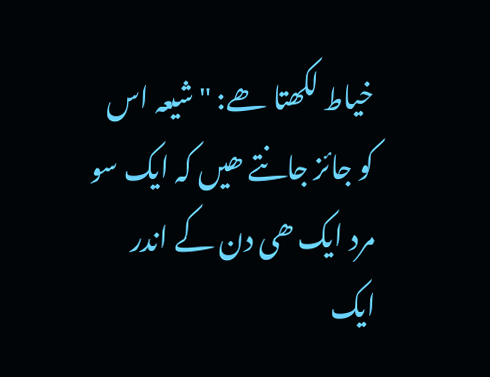خیاط لکھتا ھے: "شیعہ اس کو جائز جانتے ھیں کہ ایک سو مرد ایک ھی دن کے اندر ایک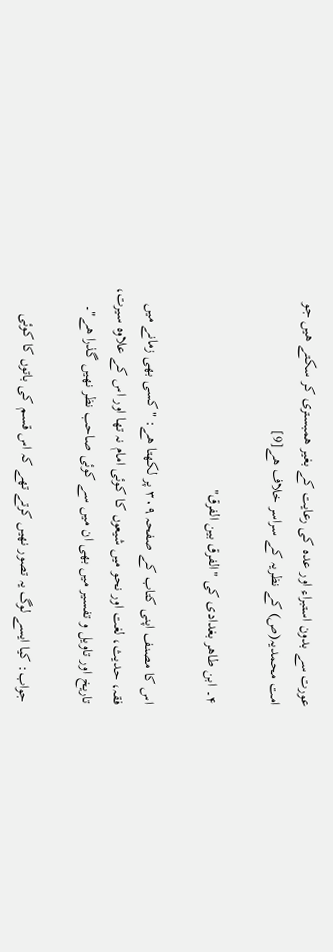عورت سے بدون استبراء اور عدہ کی رعایت کے بغیر ھمبستری کر سکتے ھیں جو امت محمدیہ(ص) کے نظریہ کے سراسر خلاف ھے[9]

۴۔ ابن طاھر بغدادی کی "الفرق بین الفرق"

اس کا مصنف اپنی کتاب کے صفحہ ۳۰۹ پر لکھتا ھے: "کسی بھی زمانے میں فقہ، حدیث، لغت اور نحو میں شیعوں کا کوئی امام نہ تھا اور اس کے علاوہ سیرت، تاریخ اور تاویل و تفسیر میں بھی ان میں سے کوئی صاحب نظر نھیں گذرا ھے"۔

جواب: کیا ایسے لوگ یہ تصور نھیں کرتے تھے کہ اس قسم کی باتوں کا کوئی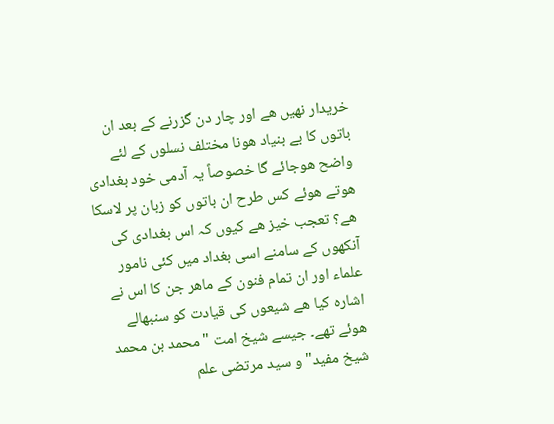خریدار نھیں ھے اور چار دن گزرنے کے بعد ان باتوں کا بے بنیاد ھونا مختلف نسلوں کے لئے واضح ھوجائے گا خصوصاً یہ آدمی خود بغدادی ھوتے ھوئے کس طرح ان باتوں کو زبان پر لاسکا ھے؟ تعجب خیز ھے کیوں کہ اس بغدادی کی آنکھوں کے سامنے اسی بغداد میں کئی نامور علماء اور ان تمام فنون کے ماھر جن کا اس نے اشارہ کیا ھے شیعوں کی قیادت کو سنبھالے ھوئے تھے۔ جیسے شیخ امت "محمد بن محمد شیخ مفید" و سید مرتضی علم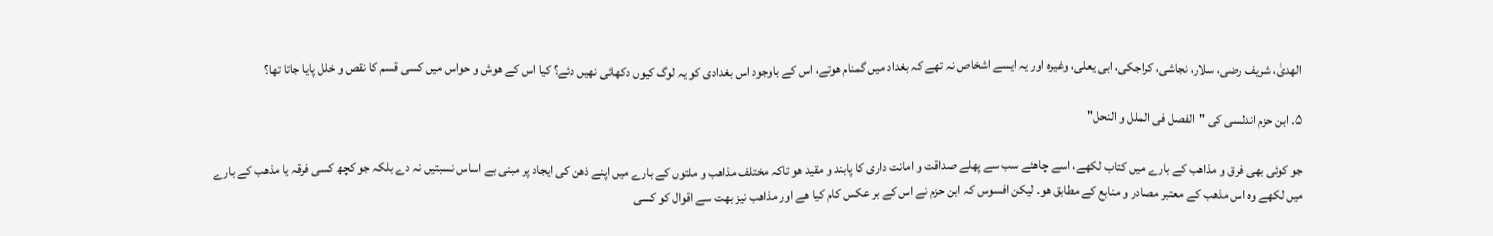الھدیٰ، شریف رضی، سلار، نجاشی، کراجکی، ابی یعلی، وغیرہ اور یہ ایسے اشخاص نہ تھے کہ بغداد میں گمنام ھوتے، اس کے باوجود اس بغدادی کو یہ لوگ کیوں دکھائی نھیں دئے؟ کیا اس کے ھوش و حواس میں کسی قسم کا نقص و خلل پایا جاتا تھا؟

۵۔ ابن حزم اندلسی کی "الفصل فی الملل و النحل"

جو کوئی بھی فرق و مذاھب کے بارے میں کتاب لکھے، اسے چاھئے سب سے پهلے صداقت و امانت داری کا پابند و مقید ھو تاکہ مختلف مذاھب و ملتوں کے بارے میں اپنے ذھن کی ایجاد پر مبنی بے اساس نسبتیں نہ دے بلکہ جو کچھ کسی فرقہ یا مذھب کے بارے میں لکھے وہ اس مذھب کے معتبر مصادر و منابع کے مطابق ھو۔ لیکن افسوس کہ ابن حزم نے اس کے بر عکس کام کیا ھے اور مذاھب نیز بھت سے اقوال کو کسی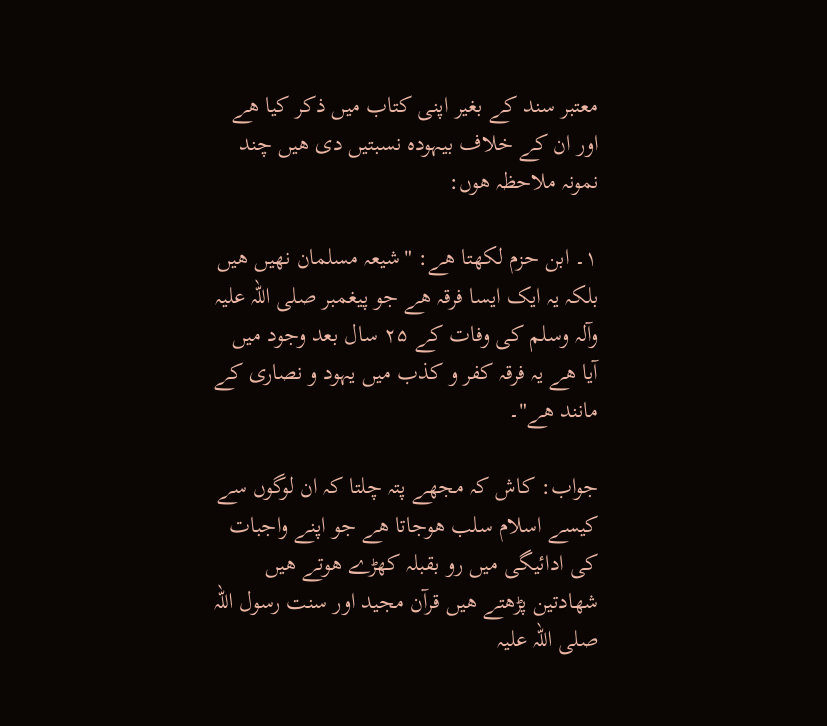معتبر سند کے بغیر اپنی کتاب میں ذکر کیا ھے اور ان کے خلاف بیہودہ نسبتیں دی ھیں چند نمونہ ملاحظہ ھوں:

۱۔ ابن حزم لکھتا ھے: "شیعہ مسلمان نھیں ھیں بلکہ یہ ایک ایسا فرقہ ھے جو پیغمبر صلی اللہ علیہ وآلہ وسلم کی وفات کے ۲۵ سال بعد وجود میں آیا ھے یہ فرقہ کفر و کذب میں یہود و نصاری کے مانند ھے"۔

جواب: کاش کہ مجھے پتہ چلتا کہ ان لوگوں سے کیسے اسلام سلب ھوجاتا ھے جو اپنے واجبات کی ادائیگی میں رو بقبلہ کھڑے ھوتے ھیں شھادتین پڑھتے ھیں قرآن مجید اور سنت رسول اللہ صلی اللہ علیہ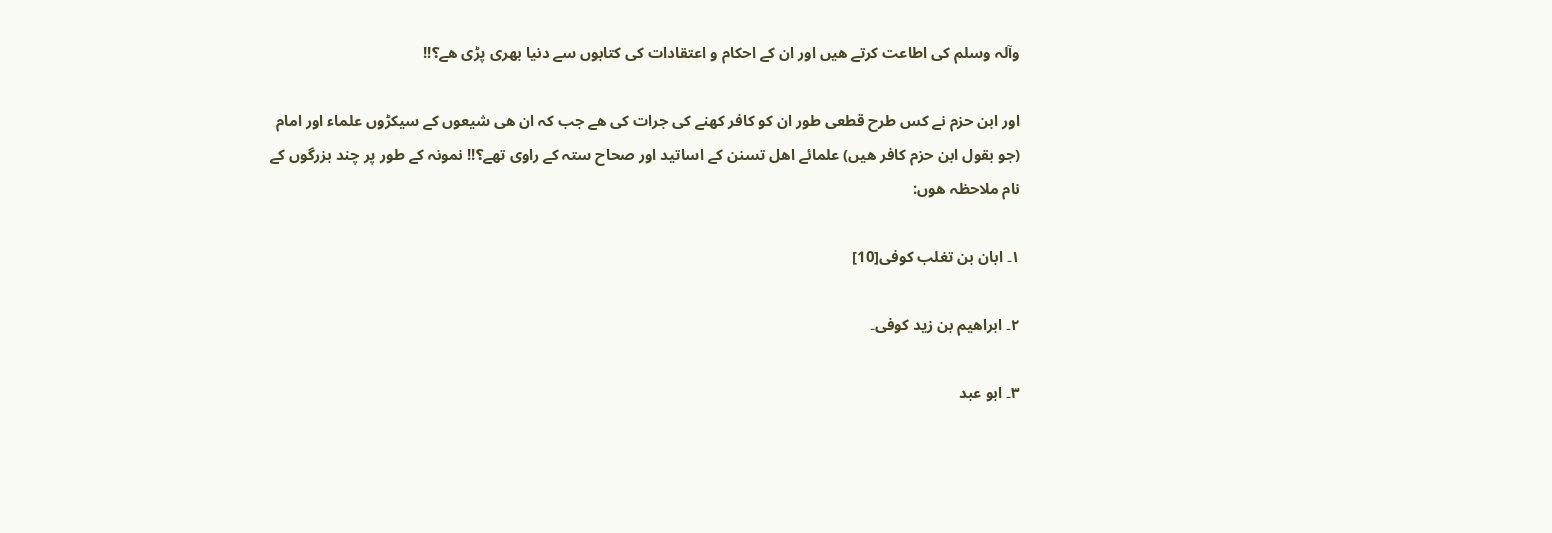وآلہ وسلم کی اطاعت کرتے ھیں اور ان کے احکام و اعتقادات کی کتابوں سے دنیا بھری پڑی ھے؟!!

اور ابن حزم نے کس طرح قطعی طور ان کو کافر کھنے کی جرات کی ھے جب کہ ان ھی شیعوں کے سیکڑوں علماء اور امام (جو بقول ابن حزم کافر ھیں) علمائے اھل تسنن کے اساتید اور صحاح ستہ کے راوی تھے؟!! نمونہ کے طور پر چند بزرگوں کے نام ملاحظہ ھوں:

۱۔ ابان بن تغلب کوفی[10]

۲۔ ابراھیم بن زید کوفی۔

۳۔ ابو عبد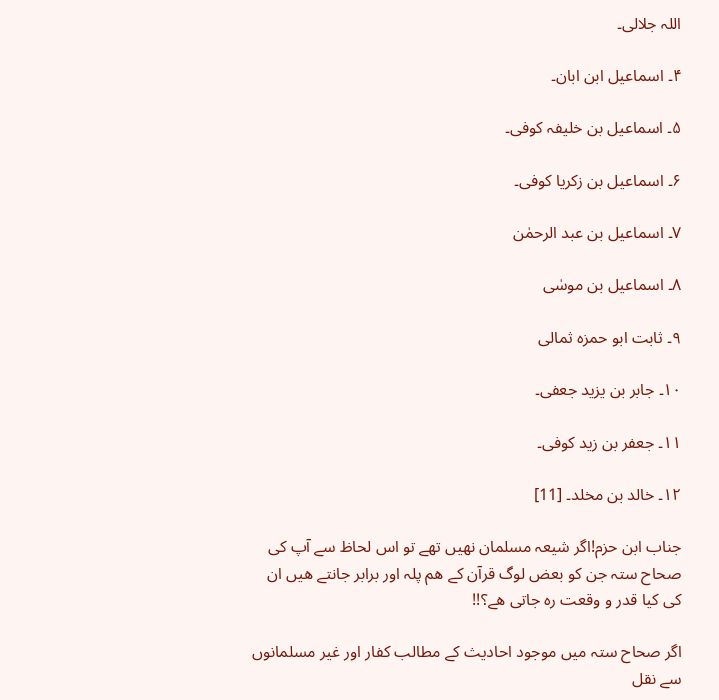اللہ جلالی۔

۴۔ اسماعیل ابن ابان۔

۵۔ اسماعیل بن خلیفہ کوفی۔

۶۔ اسماعیل بن زکریا کوفی۔

۷۔ اسماعیل بن عبد الرحمٰن

۸۔ اسماعیل بن موسٰی

۹۔ ثابت ابو حمزہ ثمالی

۱۰۔ جابر بن یزید جعفی۔

۱۱۔ جعفر بن زید کوفی۔

۱۲۔ خالد بن مخلد۔ [11]

جناب ابن حزم!اگر شیعہ مسلمان نھیں تھے تو اس لحاظ سے آپ کی صحاح ستہ جن کو بعض لوگ قرآن کے ھم پلہ اور برابر جانتے ھیں ان کی کیا قدر و وقعت رہ جاتی ھے؟!!

اگر صحاح ستہ میں موجود احادیث کے مطالب کفار اور غیر مسلمانوں سے نقل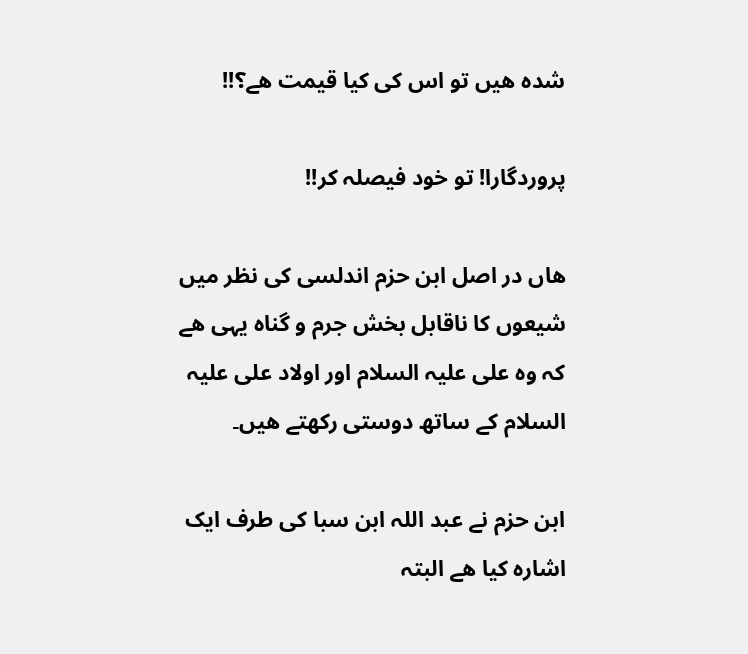شدہ ھیں تو اس کی کیا قیمت ھے؟!!

پروردگارا! تو خود فیصلہ کر!!

ھاں در اصل ابن حزم اندلسی کی نظر میں شیعوں کا ناقابل بخش جرم و گناہ یہی ھے کہ وہ علی علیہ السلام اور اولاد علی علیہ السلام کے ساتھ دوستی رکھتے ھیں۔

ابن حزم نے عبد اللہ ابن سبا کی طرف ایک اشارہ کیا ھے البتہ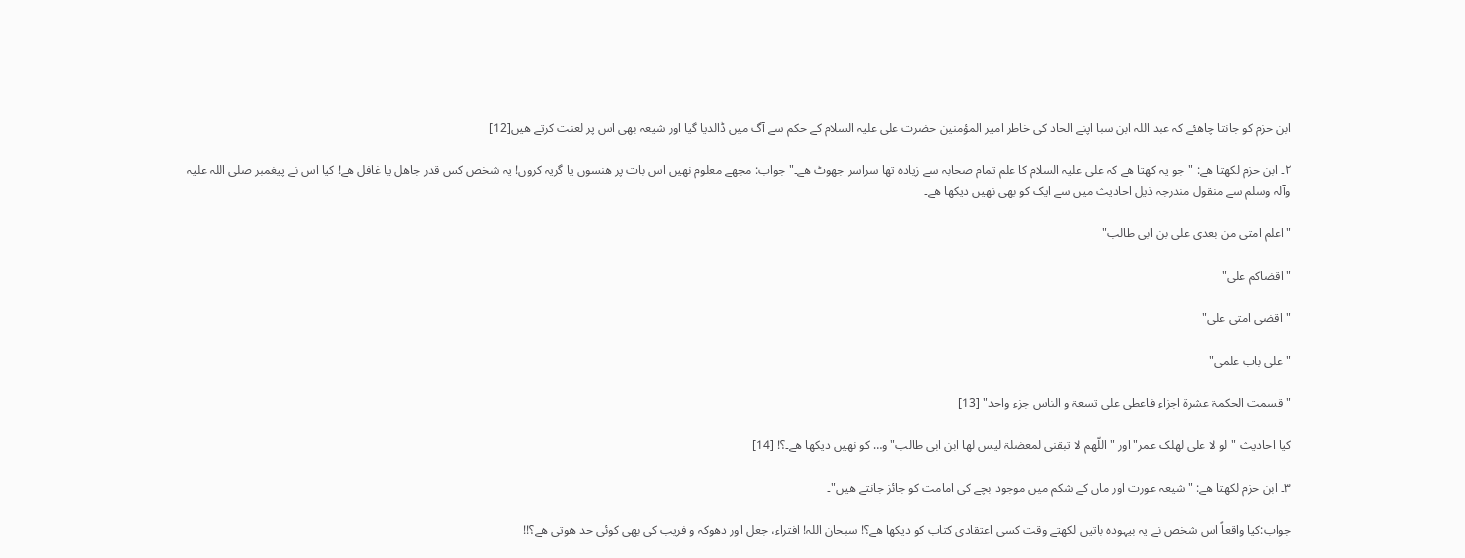ابن حزم کو جانتا چاھئے کہ عبد اللہ ابن سبا اپنے الحاد کی خاطر امیر المؤمنین حضرت علی علیہ السلام کے حکم سے آگ میں ڈالدیا گیا اور شیعہ بھی اس پر لعنت کرتے ھیں[12]

۲۔ ابن حزم لکھتا ھے: "جو یہ کھتا ھے کہ علی علیہ السلام کا علم تمام صحابہ سے زیادہ تھا سراسر جھوٹ ھے۔"جواب: مجھے معلوم نھیں اس بات پر ھنسوں یا گریہ کروں! یہ شخص کس قدر جاھل یا غافل ھے! کیا اس نے پیغمبر صلی اللہ علیہ وآلہ وسلم سے منقول مندرجہ ذیل احادیث میں سے ایک کو بھی نھیں دیکھا ھے۔

"اعلم امتی من بعدی علی بن ابی طالب"

"اقضاکم علی"

"اقضی امتی علی"

"علی باب علمی"

"قسمت الحکمۃ عشرة اجزاء فاعطی علی تسعۃ و الناس جزء واحد" [13]

کیا احادیث "لو لا علی لھلک عمر" اور "اللّھم لا تبقنی لمعضلۃ لیس لھا ابن ابی طالب" و… کو نھیں دیکھا ھے۔؟! [14]

۳۔ ابن حزم لکھتا ھے: "شیعہ عورت اور ماں کے شکم میں موجود بچے کی امامت کو جائز جانتے ھیں"۔

جواب:کیا واقعاً اس شخص نے یہ بیہودہ باتیں لکھتے وقت کسی اعتقادی کتاب کو دیکھا ھے؟! سبحان اللہ! افتراء، جعل اور دھوکہ و فریب کی بھی کوئی حد ھوتی ھے؟!!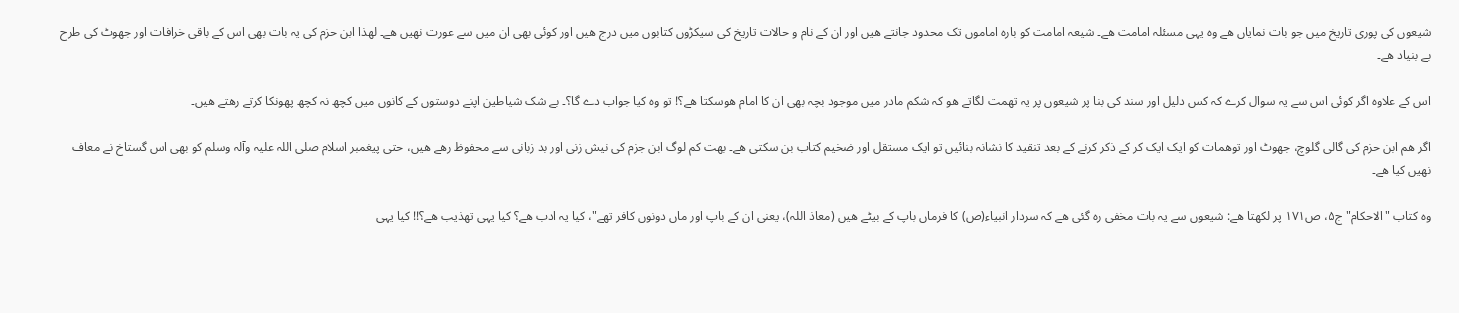شیعوں کی پوری تاریخ میں جو بات نمایاں ھے وہ یہی مسئلہ امامت ھے۔ شیعہ امامت کو بارہ اماموں تک محدود جانتے ھیں اور ان کے نام و حالات تاریخ کی سیکڑوں کتابوں میں درج ھیں اور کوئی بھی ان میں سے عورت نھیں ھے۔ لهذا ابن حزم کی یہ بات بھی اس کے باقی خرافات اور جھوٹ کی طرح بے بنیاد ھے۔

اس کے علاوہ اگر کوئی اس سے یہ سوال کرے کہ کس دلیل اور سند کی بنا پر شیعوں پر یہ تھمت لگاتے ھو کہ شکم مادر میں موجود بچہ بھی ان کا امام ھوسکتا ھے؟! تو وہ کیا جواب دے گا؟۔ بے شک شیاطین اپنے دوستوں کے کانوں میں کچھ نہ کچھ پھونکا کرتے رھتے ھیں۔

اگر ھم ابن حزم کی گالی گلوچ، جھوٹ اور توھمات کو ایک ایک کر کے ذکر کرنے کے بعد تنقید کا نشانہ بنائیں تو ایک مستقل اور ضخیم کتاب بن سکتی ھے۔ بھت کم لوگ ابن جزم کی نیش زنی اور بد زبانی سے محفوظ رھے ھیں، حتی پیغمبر اسلام صلی اللہ علیہ وآلہ وسلم کو بھی اس گستاخ نے معاف نھیں کیا ھے۔

وہ کتاب "الاحکام" ج۵، ص۱۷۱ پر لکھتا ھے: شیعوں سے یہ بات مخفی رہ گئی ھے کہ سردار انبیاء(ص) کا فرماں باپ کے بیٹے ھیں (معاذ اللہ)، یعنی ان کے باپ اور ماں دونوں کافر تھے"، کیا یہ ادب ھے؟ کیا یہی تھذیب ھے؟!! کیا یہی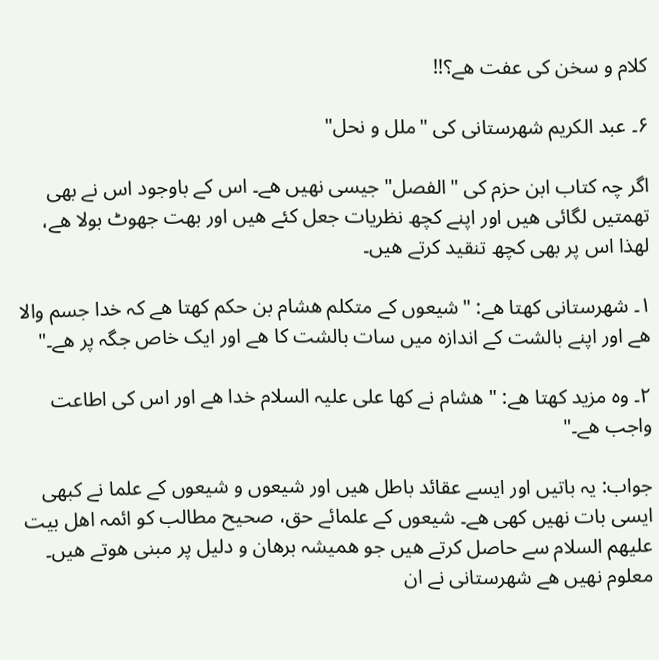کلام و سخن کی عفت ھے؟!!

۶۔ عبد الکریم شھرستانی کی "ملل و نحل"

اگر چہ کتاب ابن حزم کی "الفصل" جیسی نھیں ھے۔ اس کے باوجود اس نے بھی تھمتیں لگائی ھیں اور اپنے کچھ نظریات جعل کئے ھیں اور بھت جھوٹ بولا ھے، لھذا اس پر بھی کچھ تنقید کرتے ھیں۔

۱۔ شھرستانی کھتا ھے: "شیعوں کے متکلم ھشام بن حکم کھتا ھے کہ خدا جسم والا ھے اور اپنے بالشت کے اندازہ میں سات بالشت کا ھے اور ایک خاص جگہ پر ھے۔"

۲۔ وہ مزید کھتا ھے: "ھشام نے کھا علی علیہ السلام خدا ھے اور اس کی اطاعت واجب ھے۔"

جواب: یہ باتیں اور ایسے عقائد باطل ھیں اور شیعوں و شیعوں کے علما نے کبھی ایسی بات نھیں کھی ھے۔ شیعوں کے علمائے حق، صحیح مطالب کو ائمہ اھل بیت علیهم السلام سے حاصل کرتے ھیں جو ھمیشہ برھان و دلیل پر مبنی ھوتے ھیں۔ معلوم نھیں ھے شھرستانی نے ان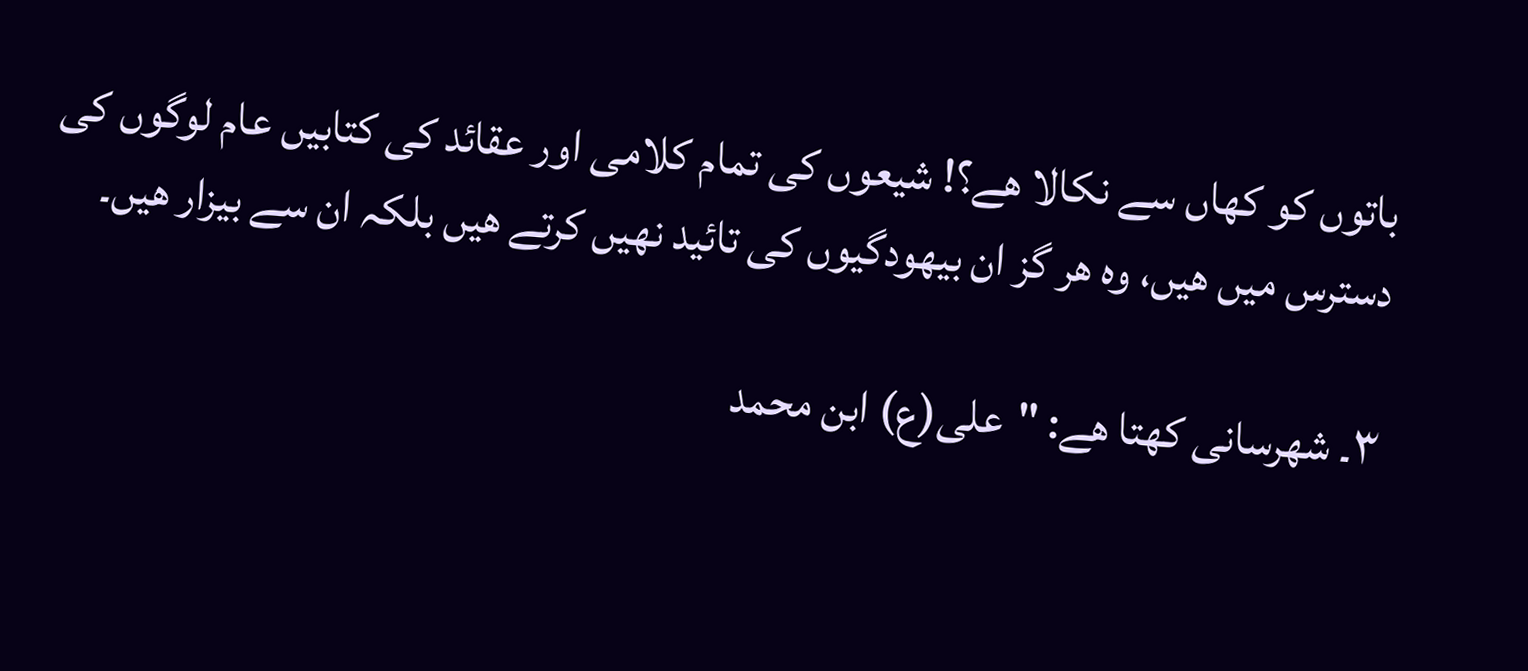باتوں کو کھاں سے نکالا ھے؟! شیعوں کی تمام کلامی اور عقائد کی کتابیں عام لوگوں کی دسترس میں ھیں، وہ ھر گز ان بیھودگیوں کی تائید نھیں کرتے ھیں بلکہ ان سے بیزار ھیں۔

۳۔ شھرسانی کھتا ھے: "علی(ع) ابن محمد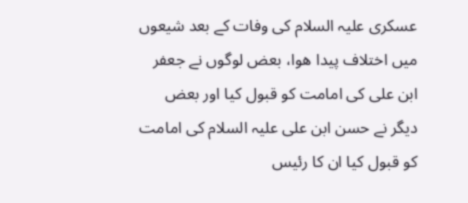عسکری علیہ السلام کی وفات کے بعد شیعوں میں اختلاف پیدا ھوا، بعض لوگوں نے جعفر ابن علی کی امامت کو قبول کیا اور بعض دیگر نے حسن ابن علی علیہ السلام کی امامت کو قبول کیا ان کا رئیس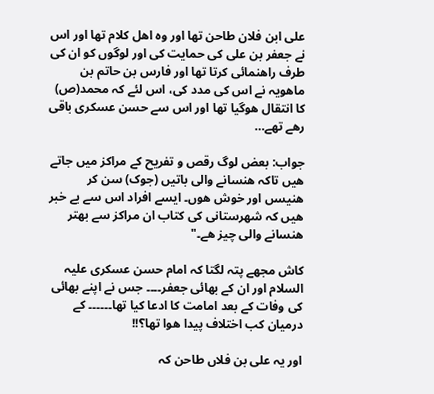علی ابن فلان طاحن تھا اور وہ اھل کلام تھا اور اس نے جعفر بن علی کی حمایت کی اور لوگوں کو ان کی طرف راھنمائی کرتا تھا اور فارس بن حاتم بن ماھویہ نے اس کی مدد کی، اس لئے کہ محمد(ص) کا انتقال ھوگیا تھا اور اس سے حسن عسکری باقی رھے تھے…

جواب: بعض لوگ رقص و تفریح کے مراکز میں جاتے ھیں تاکہ ھنسانے والی باتیں (جوک) سن کر ھنیسں اور خوش ھوں۔ ایسے افراد اس سے بے خبر ھیں کہ شھرستانی کی کتاب ان مراکز سے بھتر ھنسانے والی چیز ھے۔"

کاش مجھے پتہ لگتا کہ امام حسن عسکری علیہ السلام اور ان کے بھائی جعفر۔۔۔۔ جس نے اپنے بھائی کی وفات کے بعد امامت کا ادعا کیا تھا۔۔۔۔۔۔ کے درمیان کب اختلاف پیدا ھوا تھا؟!!

اور یہ علی بن فلاں طاحن کہ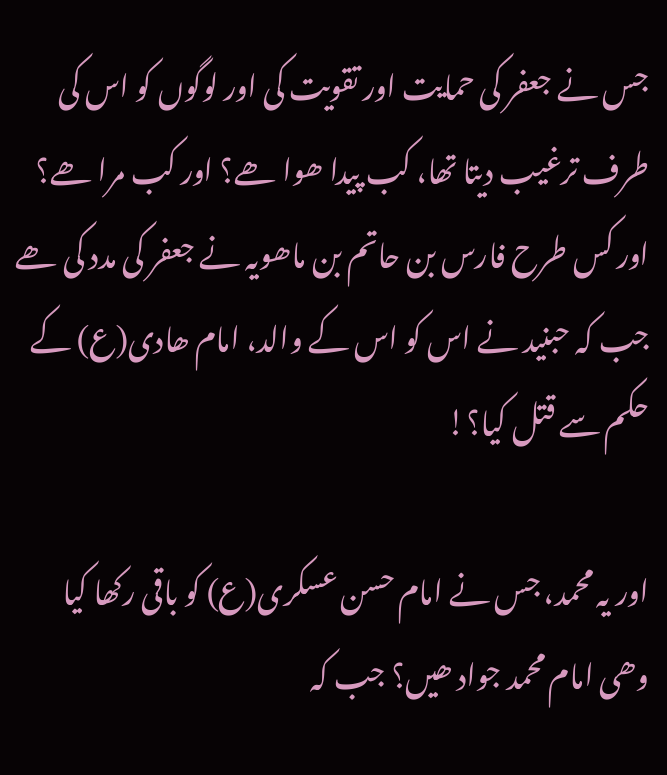جس نے جعفر کی حمایت اور تقویت کی اور لوگوں کو اس کی طرف ترغیب دیتا تھا، کب پیدا ھوا ھے؟ اور کب مرا ھے؟ اور کس طرح فارس بن حاتم بن ماھویہ نے جعفر کی مدد کی ھے جب کہ حبنید نے اس کو اس کے والد، امام ھادی(ع) کے حکم سے قتل کیا؟!

اور یہ محمد، جس نے امام حسن عسکری(ع) کو باقی رکھا کیا وھی امام محمد جواد ھیں؟ جب کہ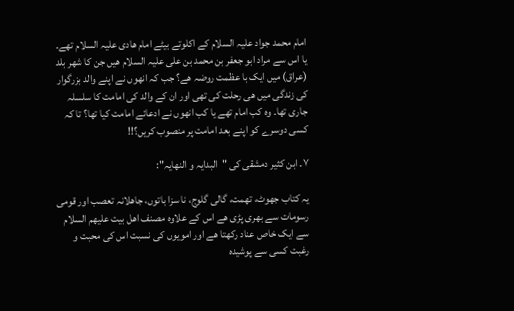امام محمد جواد علیہ السلام کے اکلوتے بیٹے امام ھادی علیہ السلام تھے۔ یا اس سے مراد ابو جعفر بن محمد بن علی علیہ السلام ھیں جن کا شھر بلد (عراق) میں ایک با عظمت روضہ ھے؟ جب کہ انھوں نے اپنے والد بزرگوار کی زندگی میں ھی رحلت کی تھی اور ان کے والد کی امامت کا سلسلہ جاری تھا۔ وہ کب امام تھے یا کب انھوں نے ادعائے امامت کیا تھا؟ تا کہ کسی دوسرے کو اپنے بعد امامت پر منصوب کریں؟!!

۷۔ ابن کثیر دمشقی کی "البدایہ و النھایہ":

یہ کتاب جھوٹ، تھمت، گالی گلوج، نا سزا باتوں، جاھلانہ تعصب اور قومی رسومات سے بھری پڑی ھے اس کے علاوہ مصنف اھل بیت علیهم السلام سے ایک خاص عناد رکھتا ھے اور امویوں کی نسبت اس کی محبت و رغبت کسی سے پوشیدہ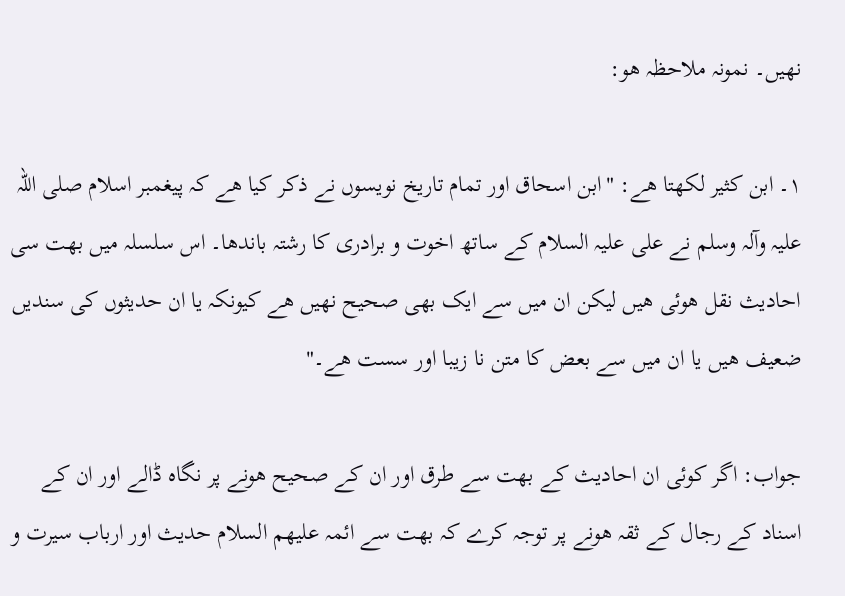نھیں۔ نمونہ ملاحظہ ھو:

۱۔ ابن کثیر لکھتا ھے: "ابن اسحاق اور تمام تاریخ نویسوں نے ذکر کیا ھے کہ پیغمبر اسلام صلی اللہ علیہ وآلہ وسلم نے علی علیہ السلام کے ساتھ اخوت و برادری کا رشتہ باندھا۔ اس سلسلہ میں بھت سی احادیث نقل ھوئی ھیں لیکن ان میں سے ایک بھی صحیح نھیں ھے کیونکہ یا ان حدیثوں کی سندیں ضعیف ھیں یا ان میں سے بعض کا متن نا زیبا اور سست ھے۔"

جواب: اگر کوئی ان احادیث کے بھت سے طرق اور ان کے صحیح ھونے پر نگاہ ڈالے اور ان کے اسناد کے رجال کے ثقہ ھونے پر توجہ کرے کہ بھت سے ائمہ علیهم السلام حدیث اور ارباب سیرت و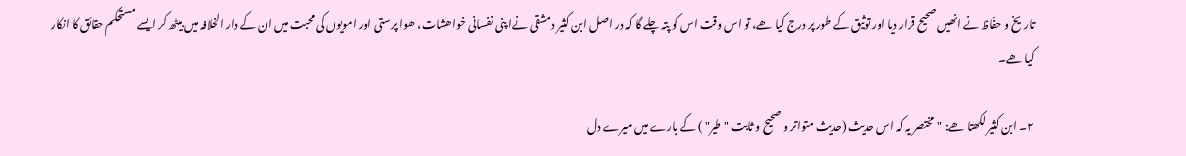تاریخ و حفّاظ نے انھیں صحیح قرار دیا اور توثیق کے طور پر درج کیا ھے، تو اس وقت اس کو پتہ چلے گا کہ در اصل ابن کثیر دمشقی نےا پنی نفسانی خواھشات، ھوا پرستی اور امویوں کی محبت میں ان کے دار الخلافہ میں بیٹھ کر ایسے مستحکم حقائق کا انکار کیا ھے۔

۲۔ ابن کثیر لکھتا ھے: "مختصر یہ کہ اس حدیث (حدیث متواتر و صحیح و ثابت "طیر" ) کے بارے میں میرے دل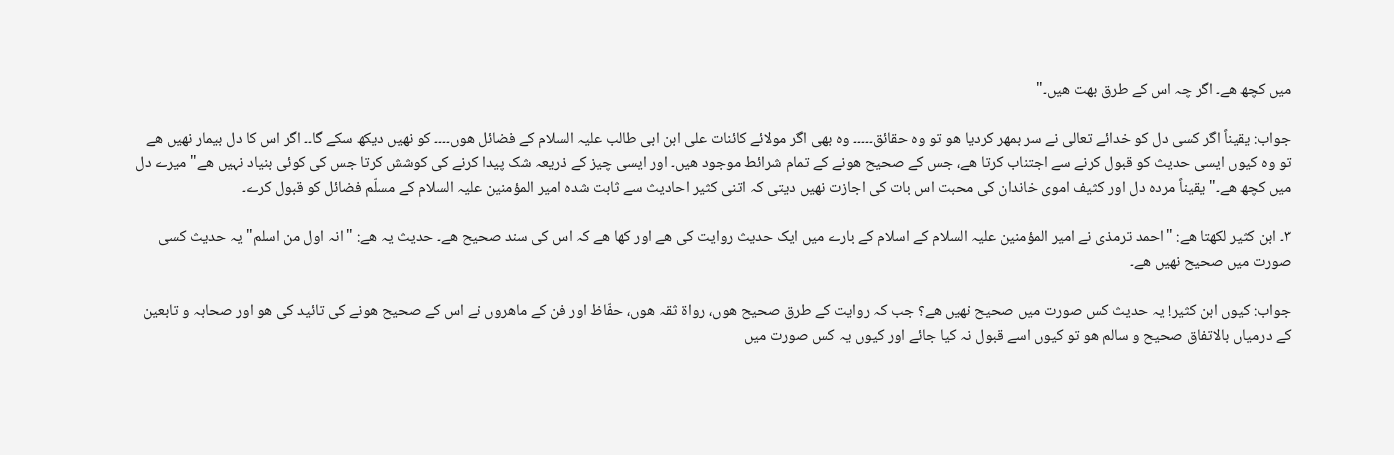میں کچھ ھے۔ اگر چہ اس کے طرق بھت ھیں۔"

جواب: یقیناً اگر کسی دل کو خدائے تعالی نے سر بمھر کردیا ھو تو وہ حقائق۔۔۔۔۔ وہ بھی اگر مولائے کائنات علی ابن ابی طالب علیہ السلام کے فضائل ھوں۔۔۔۔ کو نھیں دیکھ سکے گا۔۔ اگر اس کا دل بیمار نھیں ھے تو وہ کیوں ایسی حدیث کو قبول کرنے سے اجتناب کرتا ھے، جس کے صحیح ھونے کے تمام شرائط موجود ھیں۔ اور ایسی چیز کے ذریعہ شک پیدا کرنے کی کوشش کرتا جس کی کوئی بنیاد نہیں ھے" میرے دل میں کچھ ھے۔" یقیناً مردہ دل اور کثیف اموی خاندان کی محبت اس بات کی اجازت نھیں دیتی کہ اتنی کثیر احادیث سے ثابت شدہ امیر المؤمنین علیہ السلام کے مسلّم فضائل کو قبول کرے۔

۳۔ ابن کثیر لکھتا ھے: "احمد ترمذی نے امیر المؤمنین علیہ السلام کے اسلام کے بارے میں ایک حدیث روایت کی ھے اور کھا ھے کہ اس کی سند صحیح ھے۔ حدیث یہ ھے: "انہ اول من اسلم" یہ حدیث کسی صورت میں صحیح نھیں ھے۔

جواب: کیوں ابن کثیر! یہ حدیث کس صورت میں صحیح نھیں ھے؟ جب کہ روایت کے طرق صحیح ھوں، رواة ثقہ ھوں، حفّاظ اور فن کے ماھروں نے اس کے صحیح ھونے کی تائید کی ھو اور صحابہ و تابعین کے درمیاں بالاتفاق صحیح و سالم ھو تو کیوں اسے قبول نہ کیا جائے اور کیوں یہ کس صورت میں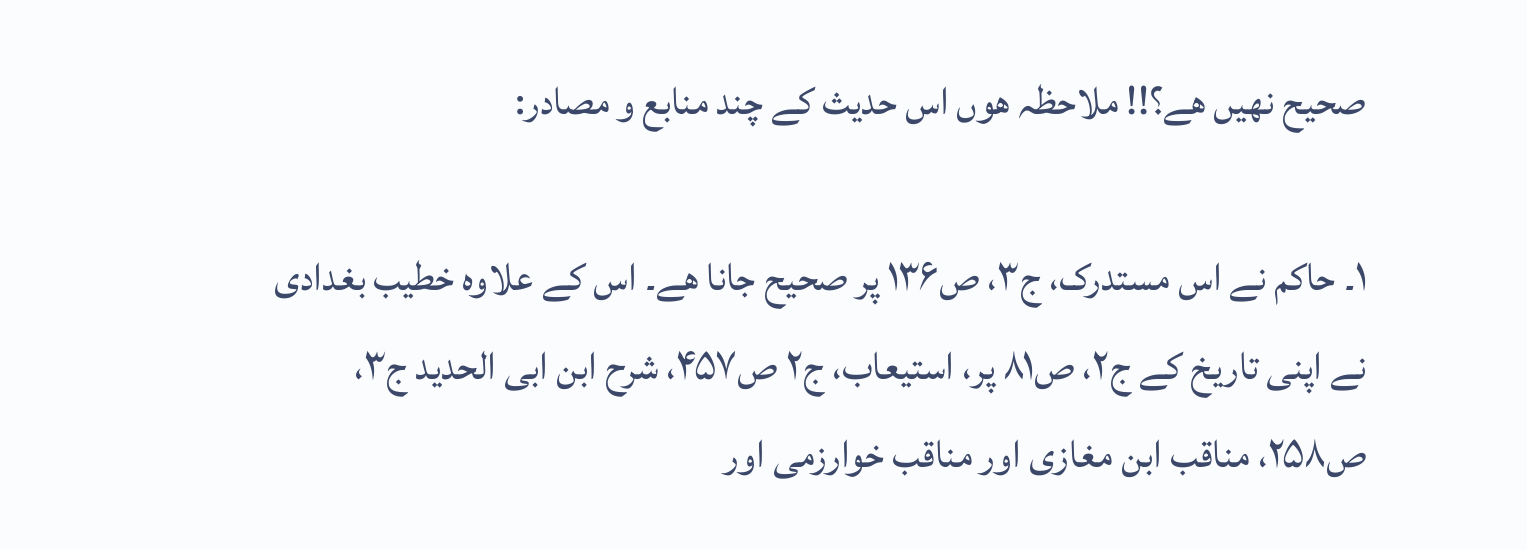صحیح نھیں ھے؟!! ملاحظہ ھوں اس حدیث کے چند منابع و مصادر:

۱۔ حاکم نے اس مستدرک، ج۳، ص۱۳۶ پر صحیح جانا ھے۔ اس کے علاوہ خطیب بغدادی نے اپنی تاریخ کے ج۲، ص۸۱ پر، استیعاب، ج۲ ص۴۵۷، شرح ابن ابی الحدید ج۳، ص۲۵۸، مناقب ابن مغازی اور مناقب خوارزمی اور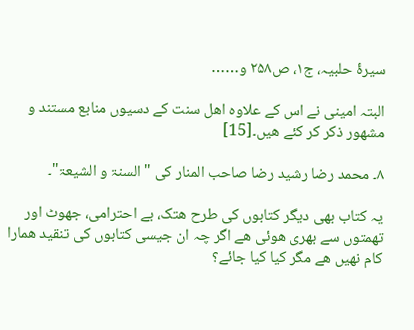سیرۂ حلبیہ، ج۱، ص۲۵۸ و……

البتہ امینی نے اس کے علاوہ اھل سنت کے دسیوں منابع مستند و مشھور ذکر کر کئے ھیں۔[15]

۸۔ محمد رضا رشید رضا صاحب المنار کی "السنۃ و الشیعۃ"۔

یہ کتاب بھی دیگر کتابوں کی طرح ھتک، بے احترامی، جھوٹ اور تھمتوں سے بھری ھوئی ھے اگر چہ ان جیسی کتابوں کی تنقید ھمارا کام نھیں ھے مگر کیا کیا جائے؟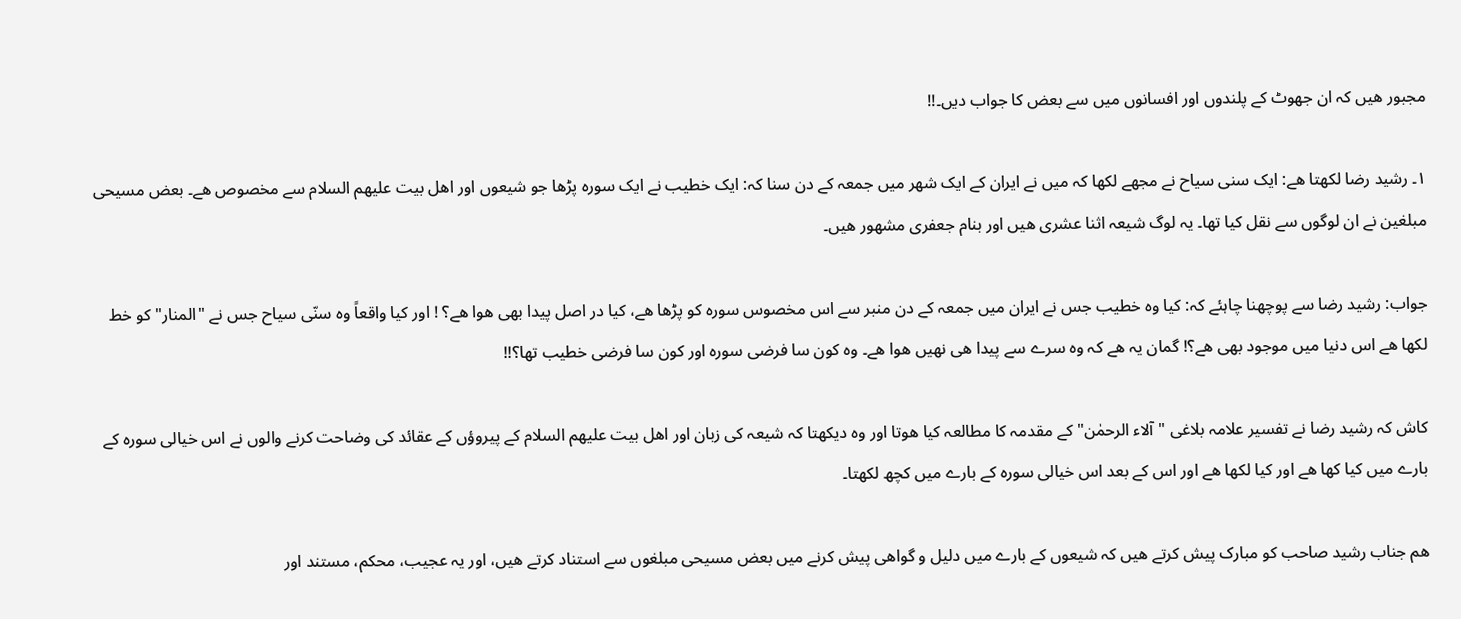مجبور ھیں کہ ان جھوٹ کے پلندوں اور افسانوں میں سے بعض کا جواب دیں۔!!

۱۔ رشید رضا لکھتا ھے: ایک سنی سیاح نے مجھے لکھا کہ میں نے ایران کے ایک شھر میں جمعہ کے دن سنا کہ: ایک خطیب نے ایک سورہ پڑھا جو شیعوں اور اھل بیت علیهم السلام سے مخصوص ھے۔ بعض مسیحی مبلغین نے ان لوگوں سے نقل کیا تھا۔ یہ لوگ شیعہ اثنا عشری ھیں اور بنام جعفری مشھور ھیں۔

جواب: رشید رضا سے پوچھنا چاہئے کہ: کیا وہ خطیب جس نے ایران میں جمعہ کے دن منبر سے اس مخصوس سورہ کو پڑھا ھے، کیا در اصل پیدا بھی ھوا ھے؟ ! اور کیا واقعاً وہ سنّی سیاح جس نے "المنار" کو خط لکھا ھے اس دنیا میں موجود بھی ھے؟! گمان یہ ھے کہ وہ سرے سے پیدا ھی نھیں ھوا ھے۔ وہ کون سا فرضی سورہ اور کون سا فرضی خطیب تھا؟!!

کاش کہ رشید رضا نے تفسیر علامہ بلاغی "آلاء الرحمٰن" کے مقدمہ کا مطالعہ کیا ھوتا اور وہ دیکھتا کہ شیعہ کی زبان اور اھل بیت علیهم السلام کے پیروؤں کے عقائد کی وضاحت کرنے والوں نے اس خیالی سورہ کے بارے میں کیا کھا ھے اور کیا لکھا ھے اور اس کے بعد اس خیالی سورہ کے بارے میں کچھ لکھتا۔

ھم جناب رشید صاحب کو مبارک پیش کرتے ھیں کہ شیعوں کے بارے میں دلیل و گواھی پیش کرنے میں بعض مسیحی مبلغوں سے استناد کرتے ھیں، اور یہ عجیب، محکم، مستند اور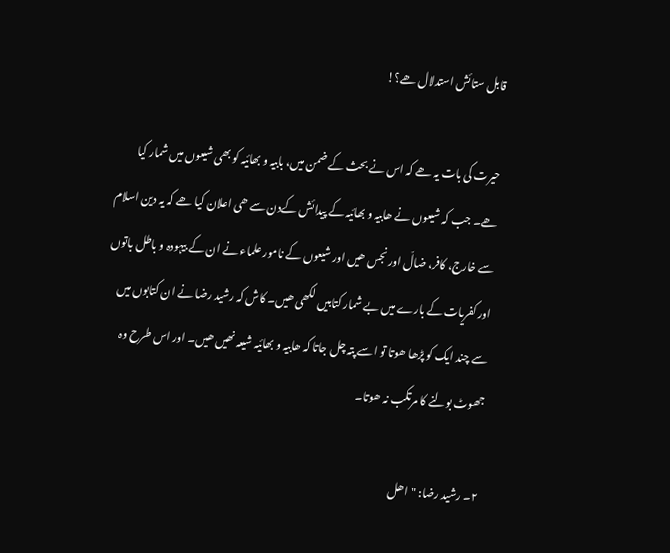قابل ستائش استدلال ھے؟!

حیرت کی بات یہ ھے کہ اس نے بحث کے ضمن میں، بابیہ و بھائیہ کو بھی شیعوں میں شمار کیا ھے۔ جب کہ شیعوں نے ھابیہ و بھائیہ کے پیدائش کےدن سے ھی اعلان کیا ھے کہ یہ دین اسلام سے خارج، کافر، ضالّ اور نجس ھیں اور شیعوں کے نامور علماء نے ان کے بیہودہ و باطل باتوں اور کفریات کے بارے میں بے شمار کتابیں لکھی ھیں۔ کاش کہ رشید رضا نے ان کتابوں میں سے چند ایک کو پڑھا ھوتا تو اسے پتہ چل جاتا کہ ھابیہ و بھائیہ شیعہ نھیں ھیں۔ اور اس طرح وہ جھوٹ بولنے کا مرتکب نہ ھوتا۔

۲۔ رشید رضا: "اھل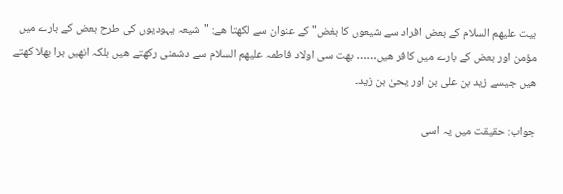بیت علیهم السلام کے بعض افراد سے شیعوں کا بغض" کے عنوان سے لکھتا ھے: "شیعہ یہودیوں کی طرح بعض کے بارے میں مؤمن اور بعض کے بارے میں کافر ھیں…… بھت سی اولاد فاطمہ علیهم السلام سے دشمنی رکھتے ھیں بلکہ انھیں برا بھلا کھتے ھیں جیسے زید بن علی بن اور یحیٰ بن زید۔

جواب: حقیقت میں یہ اسی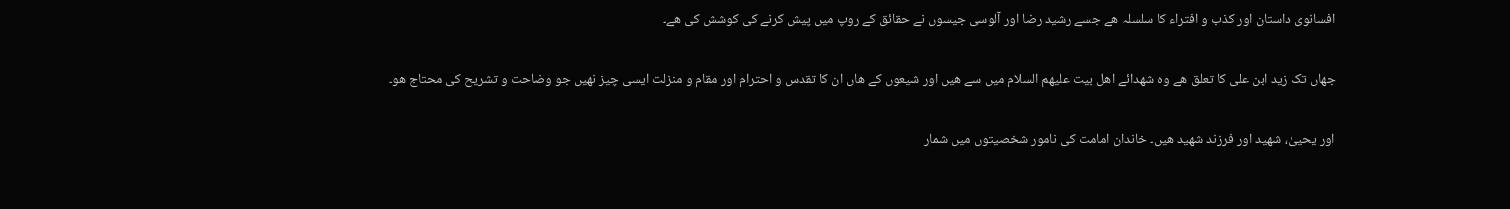افسانوی داستان اور کذب و افتراء کا سلسلہ ھے جسے رشید رضا اور آلوسی جیسوں نے حقائق کے روپ میں پیش کرنے کی کوشش کی ھے۔

جھاں تک زید ابن علی کا تعلق ھے وہ شھدائے اھل بیت علیهم السلام میں سے ھیں اور شیعوں کے ھاں ان کا تقدس و احترام اور مقام و منزلت ایسی چیز نھیں جو وضاحت و تشریح کی محتاج ھو۔

اور یحییٰ، شھید اور فرزند شھید ھیں۔ خاندان امامت کی نامور شخصیتوں میں شمار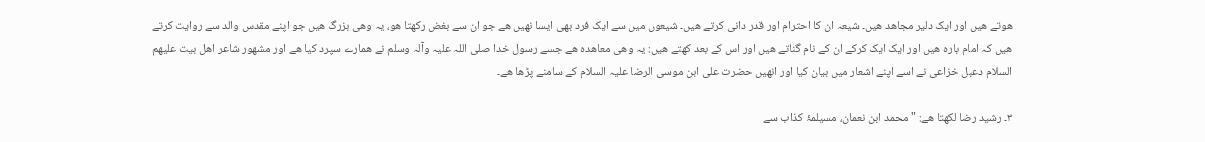ھوتے ھیں اور ایک دلیر مجاھد ھیں۔ شیعہ ان کا احترام اور قدر دانی کرتے ھیں۔ شیعوں میں سے ایک فرد بھی ایسا نھیں ھے جو ان سے بغض رکھتا ھو، یہ وھی بزرگ ھیں جو اپنے مقدس والد سے روایت کرتے ھیں کہ امام بارہ ھیں اور ایک ایک کرکے ان کے نام گناتے ھیں اور اس کے بعد کھتے ھیں: یہ وھی معاھدہ ھے جسے رسول خدا صلی اللہ علیہ وآلہ وسلم نے ھمارے سپرد کیا ھے اور مشھور شاعر اھل بیت علیهم السلام دعبل خزاعی نے اسے اپنے اشعار میں بیان کیا اور انھیں حضرت علی ابن موسی الرضا علیہ السلام کے سامنے پڑھا ھے۔

۳۔ رشید رضا لکھتا ھے: "محمد ابن نعمان، مسیلمۂ کذاب سے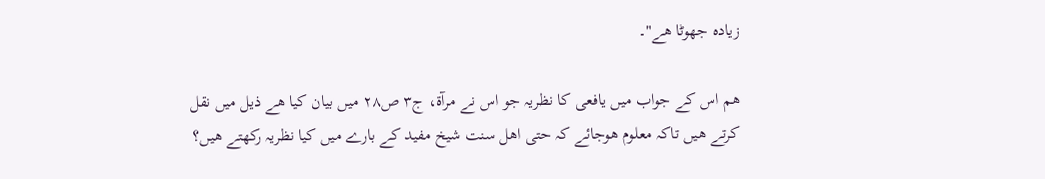زیادہ جھوٹا ھے"۔

ھم اس کے جواب میں یافعی کا نظریہ جو اس نے مرآة، ج۳ ص۲۸ میں بیان کیا ھے ذیل میں نقل کرتے ھیں تاکہ معلوم ھوجائے کہ حتی اھل سنت شیخ مفید کے بارے میں کیا نظریہ رکھتے ھیں؟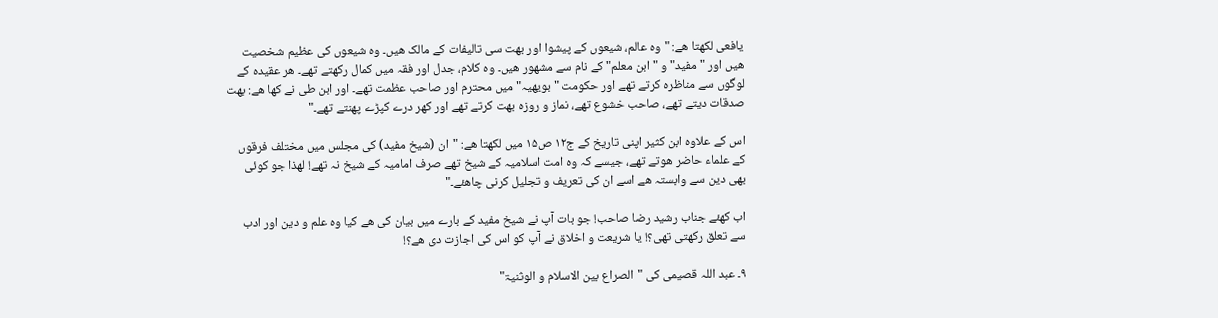یافعی لکھتا ھے: "وہ عالم، شیعوں کے پیشوا اور بھت سی تالیفات کے مالک ھیں۔ وہ شیعوں کی عظیم شخصیت ھیں اور "مفید" و "ابن معلم" کے نام سے مشھور ھیں۔ وہ کلام، جدل اور فقہ میں کمال رکھتے تھے۔ ھر عقیدہ کے لوگوں سے مناظرہ کرتے تھے اور حکومت "بویھیہ" میں محترم اور صاحب عظمت تھے۔ اور ابن طی نے کھا ھے: بھت صدقات دیتے تھے، صاحب خشوع تھے، نماز و روزہ بھت کرتے تھے اور کھر درے کپڑے پھنتے تھے۔"

اس کے علاوہ ابن کثیر اپنی تاریخ کے ج۱۲ ص۱۵ میں لکھتا ھے: "ان (شیخ مفید) کی مجلس میں مختلف فرقوں کے علماء حاضر ھوتے تھے، جیسے کہ وہ امت اسلامیہ کے شیخ تھے صرف امامیہ کے شیخ نہ تھے! لھذا جو کوئی بھی دین سے وابستہ ھے اسے ان کی تعریف و تجلیل کرنی چاھئے۔"

اب کھئے جناب رشید رضا صاحب! جو بات آپ نے شیخ مفید کے بارے میں بیان کی ھے کیا وہ علم و دین اور ادب سے تعلق رکھتی تھی؟! یا شریعت و اخلاق نے آپ کو اس کی اجازت دی ھے؟!

۹۔ عبد اللہ قصیمی کی "الصراع بین الاسلام و الوثنیۃ"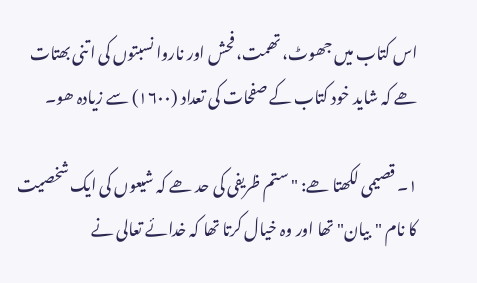اس کتاب میں جھوٹ، تھمت، فحش اور ناروا نسبتوں کی اتنی بھتات ھے کہ شاید خود کتاب کے صفحات کی تعداد (۱۶۰۰) سے زیادہ ھو۔

۱۔ قصیمی لکھتا ھے: "ستم ظریفی کی حد ھے کہ شیعوں کی ایک شخصیت کا نام "بیان" تھا اور وہ خیال کرتا تھا کہ خدائے تعالی نے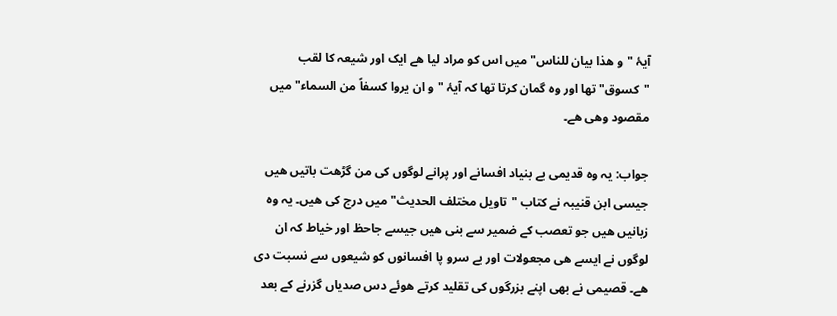آیۂ "و ھذا بیان للناس" میں اس کو مراد لیا ھے ایک اور شیعہ کا لقب "کسوق" تھا اور وہ گمان کرتا تھا کہ آیۂ "و ان یروا کسفاً من السماء" میں مقصود وھی ھے۔

جواب: یہ وہ قدیمی بے بنیاد افسانے اور پرانے لوگوں کی من گڑھت باتیں ھیں جیسی ابن قنیبہ نے کتاب "تاویل مختلف الحدیث" میں درج کی ھیں۔ یہ وہ زبانیں ھیں جو تعصب کے ضمیر سے بنی ھیں جیسے جاحظ اور خیاط کہ ان لوگوں نے ایسے ھی مجعولات اور بے سرو پا افسانوں کو شیعوں سے نسبت دی ھے۔ قصیمی نے بھی اپنے بزرگوں کی تقلید کرتے ھوئے دس صدیاں گزرنے کے بعد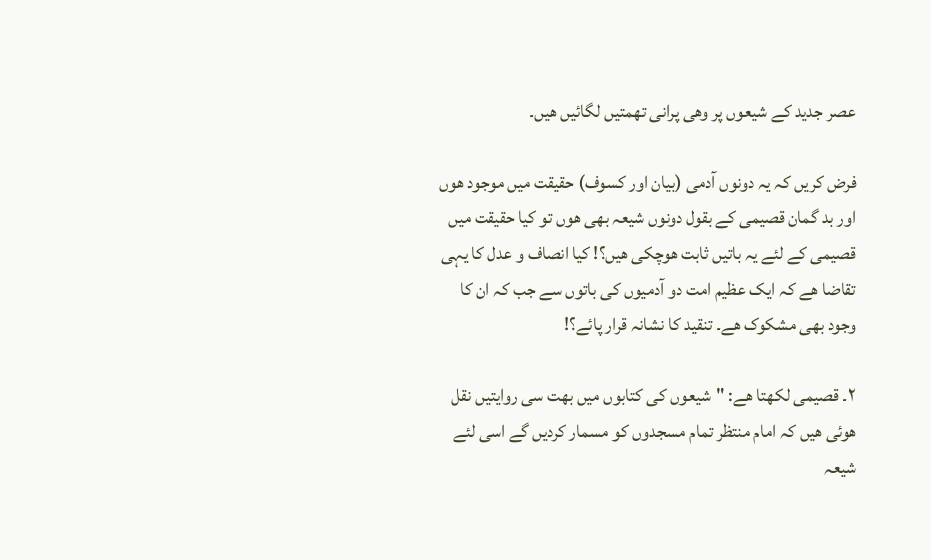عصر جدید کے شیعوں پر وھی پرانی تھمتیں لگائیں ھیں۔

فرض کریں کہ یہ دونوں آدمی (بیان اور کسوف) حقیقت میں موجود ھوں اور بد گمان قصیمی کے بقول دونوں شیعہ بھی ھوں تو کیا حقیقت میں قصیمی کے لئے یہ باتیں ثابت ھوچکی ھیں؟! کیا انصاف و عدل کا یہی تقاضا ھے کہ ایک عظیم امت دو آدمیوں کی باتوں سے جب کہ ان کا وجود بھی مشکوک ھے۔ تنقید کا نشانہ قرار پائے؟!

۲۔ قصیمی لکھتا ھے: "شیعوں کی کتابوں میں بھت سی روایتیں نقل ھوئی ھیں کہ امام منتظر تمام مسجدوں کو مسمار کردیں گے اسی لئے شیعہ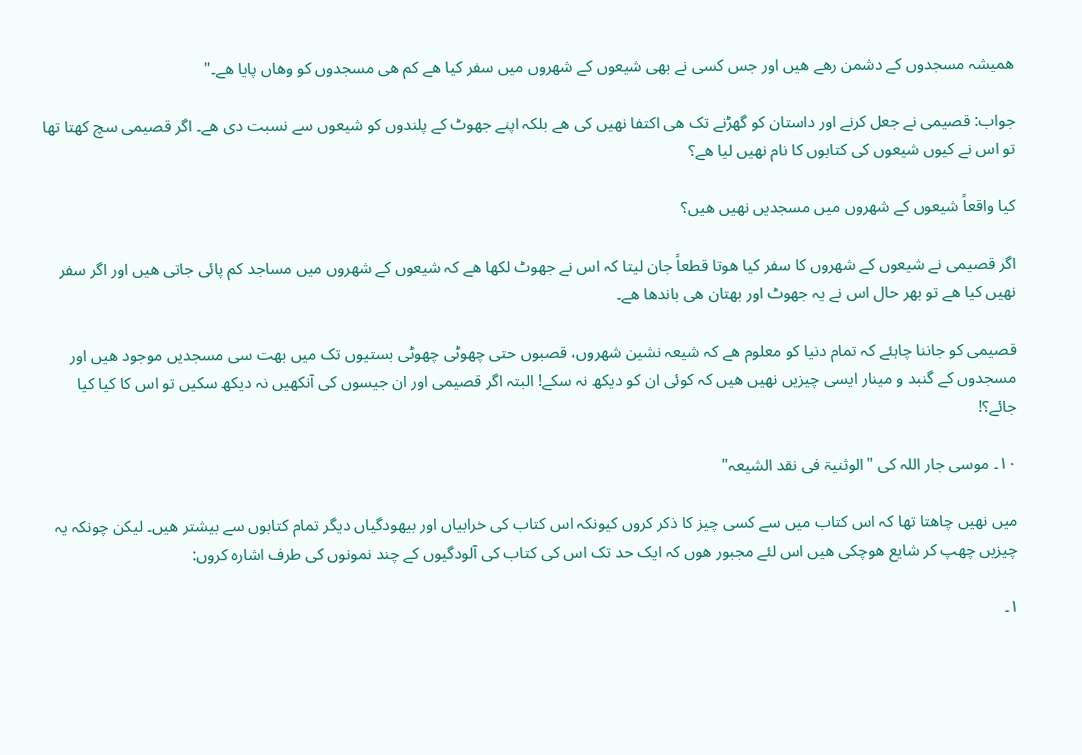ھمیشہ مسجدوں کے دشمن رھے ھیں اور جس کسی نے بھی شیعوں کے شھروں میں سفر کیا ھے کم ھی مسجدوں کو وھاں پایا ھے۔"

جواب: قصیمی نے جعل کرنے اور داستان کو گھڑنے تک ھی اکتفا نھیں کی ھے بلکہ اپنے جھوٹ کے پلندوں کو شیعوں سے نسبت دی ھے۔ اگر قصیمی سچ کھتا تھا تو اس نے کیوں شیعوں کی کتابوں کا نام نھیں لیا ھے؟

کیا واقعاً شیعوں کے شھروں میں مسجدیں نھیں ھیں؟

اگر قصیمی نے شیعوں کے شھروں کا سفر کیا ھوتا قطعاً جان لیتا کہ اس نے جھوٹ لکھا ھے کہ شیعوں کے شھروں میں مساجد کم پائی جاتی ھیں اور اگر سفر نھیں کیا ھے تو بھر حال اس نے یہ جھوٹ اور بھتان ھی باندھا ھے۔

قصیمی کو جاننا چاہئے کہ تمام دنیا کو معلوم ھے کہ شیعہ نشین شھروں، قصبوں حتی چھوٹی چھوٹی بستیوں تک میں بھت سی مسجدیں موجود ھیں اور مسجدوں کے گنبد و مینار ایسی چیزیں نھیں ھیں کہ کوئی ان کو دیکھ نہ سکے! البتہ اگر قصیمی اور ان جیسوں کی آنکھیں نہ دیکھ سکیں تو اس کا کیا کیا جائے؟!

۱۰۔ موسی جار اللہ کی "الوثنیۃ فی نقد الشیعہ"

میں نھیں چاھتا تھا کہ اس کتاب میں سے کسی چیز کا ذکر کروں کیونکہ اس کتاب کی خرابیاں اور بیھودگیاں دیگر تمام کتابوں سے بیشتر ھیں۔ لیکن چونکہ یہ چیزیں چھپ کر شایع ھوچکی ھیں اس لئے مجبور ھوں کہ ایک حد تک اس کی کتاب کی آلودگیوں کے چند نمونوں کی طرف اشارہ کروں:

۱۔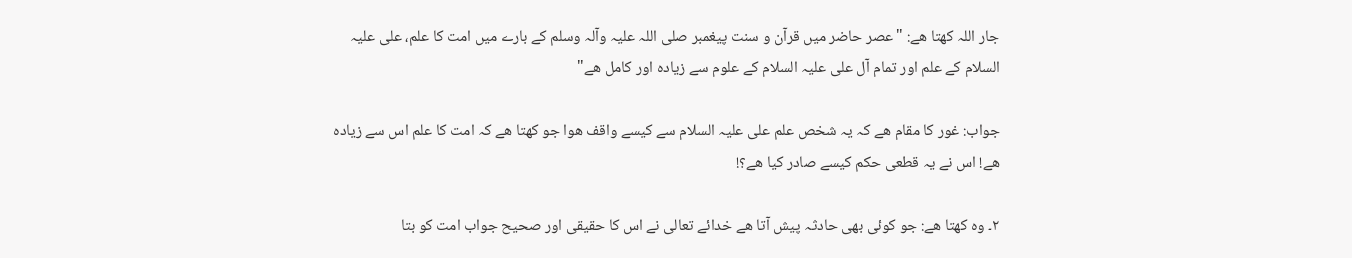جار اللہ کھتا ھے: "عصر حاضر میں قرآن و سنت پیغمبر صلی اللہ علیہ وآلہ وسلم کے بارے میں امت کا علم، علی علیہ السلام کے علم اور تمام آل علی علیہ السلام کے علوم سے زیادہ اور کامل ھے"

جواب: غور کا مقام ھے کہ یہ شخص علم علی علیہ السلام سے کیسے واقف ھوا جو کھتا ھے کہ امت کا علم اس سے زیادہ ھے! اس نے یہ قطعی حکم کیسے صادر کیا ھے؟!

۲۔ وہ کھتا ھے: جو کوئی بھی حادثہ پیش آتا ھے خدائے تعالی نے اس کا حقیقی اور صحیح جواب امت کو بتا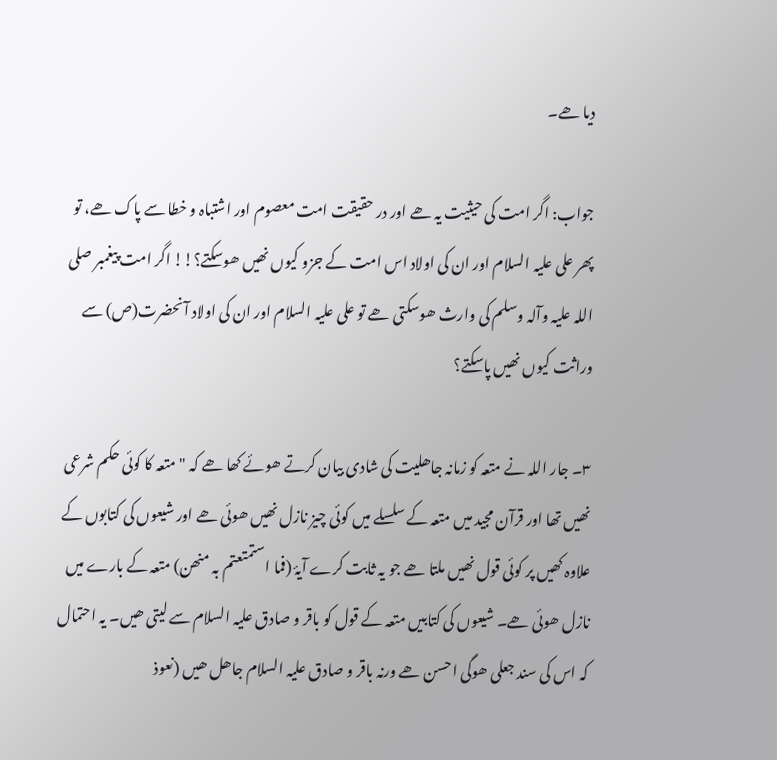دیا ھے۔

جواب: اگر امت کی حیثیت یہ ھے اور در حقیقت امت معصوم اور اشتباہ و خطا سے پاک ھے، تو پھر علی علیہ السلام اور ان کی اولاد اس امت کے جزو کیوں نھیں ھوسکتے؟!! اگر امت پیغمبر صلی اللہ علیہ وآلہ وسلم کی وارث ھوسکتی ھے تو علی علیہ السلام اور ان کی اولاد آنحضرت(ص) سے وراثت کیوں نھیں پاسکتے؟

۳۔ جار اللہ نے متعہ کو زمانہ جاھلیت کی شادی بیان کرتے ھوئے کھا ھے کہ "متعہ کا کوئی حکم شرعی نھیں تھا اور قرآن مجید میں متعہ کے سلسلے میں کوئی چیز نازل نھیں ھوئی ھے اور شیعوں کی کتابوں کے علاوہ کھیں پر کوئی قول نھیں ملتا ھے جو یہ ثابت کرے آیۂ (فما استمتعتم بہ منھن) متعہ کے بارے میں نازل ھوئی ھے۔ شیعوں کی کتابیں متعہ کے قول کو باقر و صادق علیہ السلام سے لیتی ھیں۔ یہ احتمال کہ اس کی سند جعلی ھوگی احسن ھے ورنہ باقر و صادق علیہ السلام جاھل ھیں (نعوذ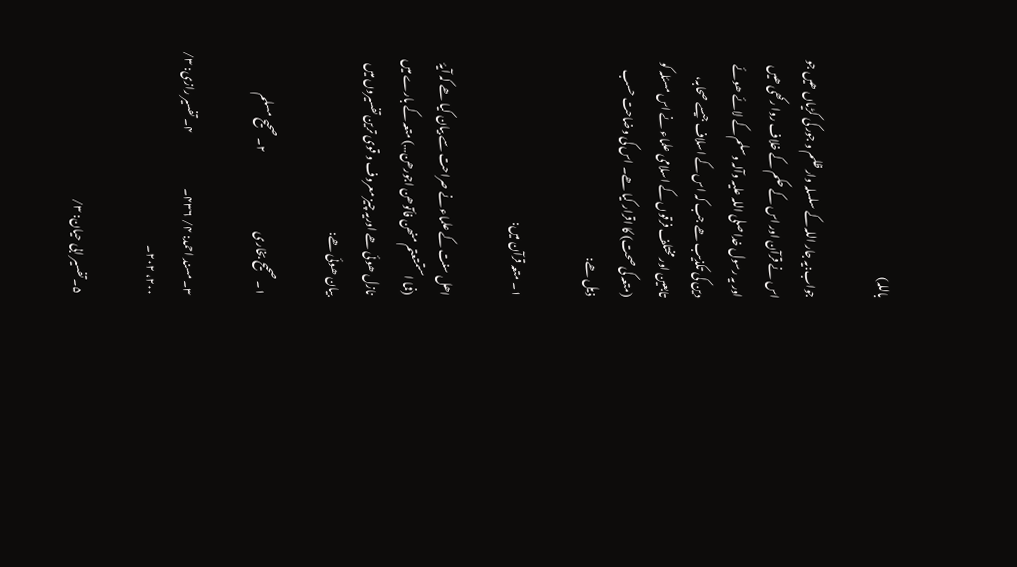باللہ)

جواب:یہ جار اللہ کے سلسلہ وار ظلم و جور کی کڑیاں ھیں جو اس نے قرآن اور اس کے حکم کے خلاف روا رکھی ھیں اور یہ رسول خدا صلی اللہ علیہ وآلہ وسلم کے لائے ھوئے دین کی تکذیب ھے جب کہ اس کے اسلاف جیسے صحابہ،           تابعین اور مختلف فرقوں کے اسلامی علماء نے اس مسئلہ کو (متعہ کی صحت) کا اقرار کیا ھے۔ اس کی وضاحت حسب ذیل ھے:

۱۔ متعہ قرآن میں:

اھل سنت کے علماء نے صراحت سے بیان کیا ھے کہ آیۂ (فما استمتعتم منھن فأتوھن اجورھن…) متعہ کے بارے میں نازل ھوئی ھے اوریہ چیز معروف و قوی ترین تفسیروں میں بیان ھوئی ھے:

۱۔ صحیح بخاری                                     ۲۔ صحیح مسلم

۳۔ مسند احمد: ۴/ ۴۳۶۔                          ۴۔ تفسیر رازی: ۳/ ۲۰۰، ۲۰۲۔

۵۔ تفسیر ابی حیان: ۳/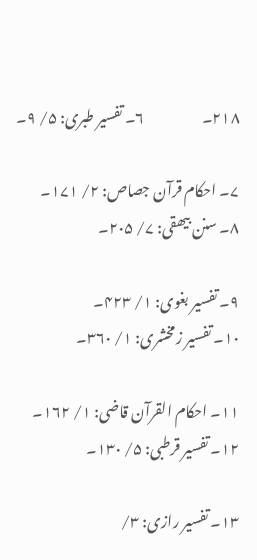۲۱۸۔                    ۶۔ تفسیر طبری: ۵/ ۹۔

۷۔ احکام قرآن جصاص: ۲/ ۱۷۱۔                 ۸۔ سنن بیھقی: ۷/ ۲۰۵۔

۹۔ تفسیر بغوی: ۱/ ۴۲۳۔                         ۱۰۔ تفسیر زمخشری: ۱/ ۳۶۰۔

۱۱۔ احکام القرآن قاضی: ۱/ ۱۶۲۔        ۱۲۔ تفسیر قرطبی: ۵/ ۱۳۰۔

۱۳۔ تفسیر رازی: ۳/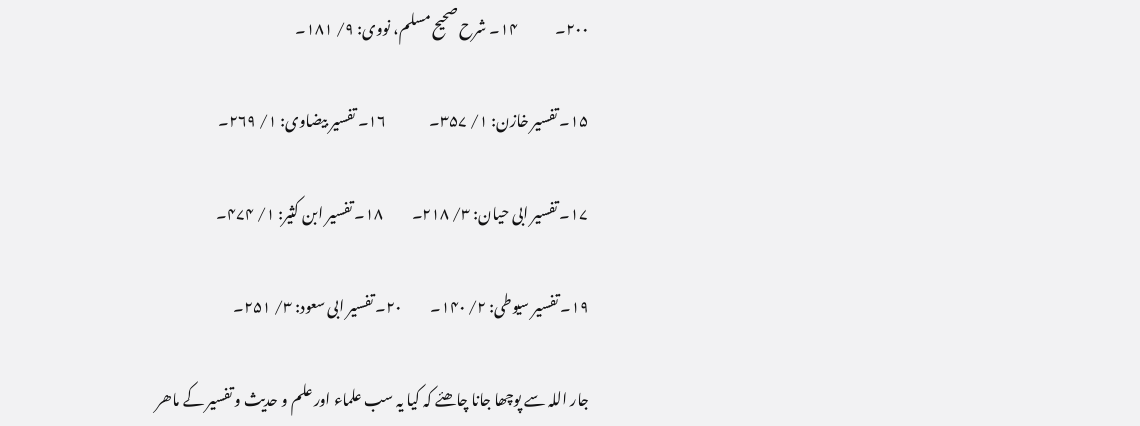۲۰۰۔             ۱۴۔ شرح صحیح مسلم، نووی: ۹/ ۱۸۱۔

۱۵۔ تفسیر خازن: ۱/ ۳۵۷۔               ۱۶۔ تفسیر بیضاوی: ۱/ ۲۶۹۔

۱۷۔ تفسیر ابی حیان: ۳/ ۲۱۸۔          ۱۸۔ تفسیر ابن کثیر: ۱/ ۴۷۴۔

۱۹۔ تفسیر سیوطی: ۲/ ۱۴۰۔          ۲۰۔ تفسیر ابی سعود: ۳/ ۲۵۱۔

جار اللہ سے پوچھا جانا چاھئے کہ کیا یہ سب علماء اور علم و حدیث و تفسیر کے ماھر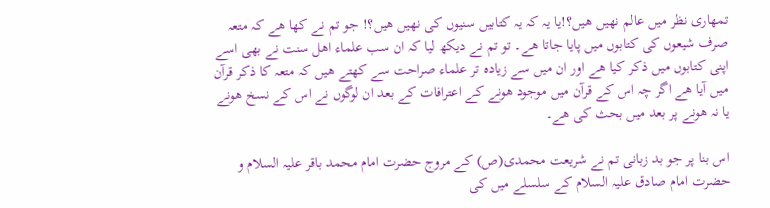تمھاری نظر میں عالم نھیں ھیں؟!یا یہ کہ یہ کتابیں سنیوں کی نھیں ھیں؟! جو تم نے کھا ھے کہ متعہ صرف شیعوں کی کتابوں میں پایا جاتا ھے۔ تو تم نے دیکھ لیا کہ ان سب علماء اھل سنت نے بھی اسے اپنی کتابوں میں ذکر کیا ھے اور ان میں سے زیادہ تر علماء صراحت سے کھتے ھیں کہ متعہ کا ذکر قرآن میں آیا ھے اگر چہ اس کے قرآن میں موجود ھونے کے اعترافات کے بعد ان لوگوں نے اس کے نسخ ھونے یا نہ ھونے پر بعد میں بحث کی ھے۔

اس بنا پر جو بد زبانی تم نے شریعت محمدی(ص) کے مروج حضرت امام محمد باقر علیہ السلام و حضرت امام صادق علیہ السلام کے سلسلے میں کی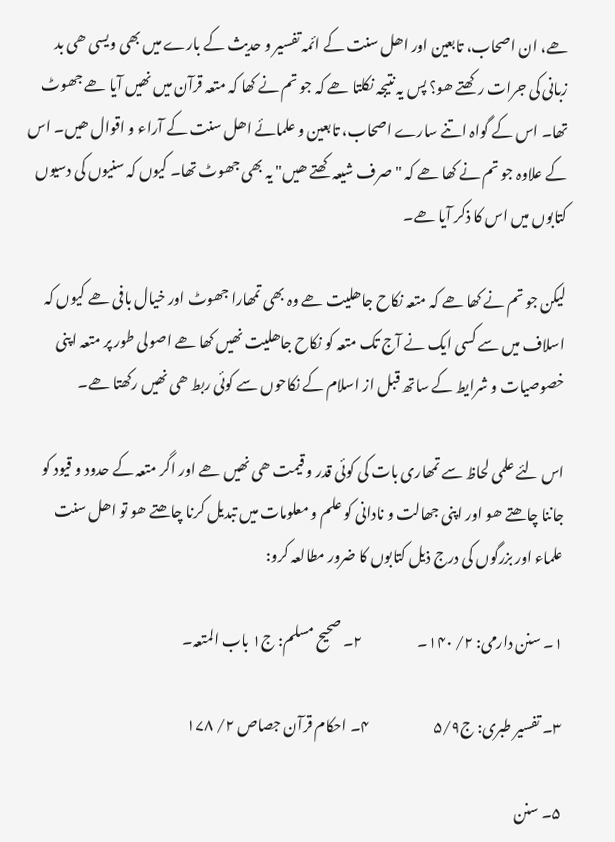ھے، ان اصحاب، تابعین اور اھل سنت کے ائمہ تفسیر و حدیث کے بارے میں بھی ویسی ھی بد زبانی کی جرات رکھتے ھو؟ پس یہ نتیجہ نکلتا ھے کہ جو تم نے کھا کہ متعہ قرآن میں نھیں آیا ھے جھوٹ تھا۔ اس کے گواہ اتنے سارے اصحاب، تابعین و علمائے اھل سنت کے آراء و اقوال ھیں۔ اس کے علاوہ جو تم نے کھا ھے کہ "صرف شیعہ کھتے ھیں" یہ بھی جھوٹ تھا۔ کیوں کہ سنیوں کی دسیوں کتابوں میں اس کا ذکر آیا ھے۔

لیکن جو تم نے کھا ھے کہ متعہ نکاح جاھلیت ھے وہ بھی تمھارا جھوٹ اور خیال بافی ھے کیوں کہ اسلاف میں سے کسی ایک نے آج تک متعہ کو نکاح جاھلیت نھیں کھا ھے اصولی طور پر متعہ اپنی خصوصیات و شرایط کے ساتھ قبل از اسلام کے نکاحوں سے کوئی ربط ھی نھیں رکھتا ھے۔

اس لئے علمی لحاظ سے تمھاری بات کی کوئی قدر و قیمت ھی نھیں ھے اور اگر متعہ کے حدود و قیود کو جاننا چاھتے ھو اور اپنی جھالت و نادانی کو علم و معلومات میں تبدیل کرنا چاھتے ھو تو اھل سنت علماء اور بزرگوں کی درج ذیل کتابوں کا ضرور مطالعہ کرو:

۱۔ سنن دارمی: ۲/ ۱۴۰۔                   ۲۔ صحیح مسلم: ج۱ باب المتعہ۔

۳۔ تفسیر طبری: ج۵/۹                      ۴۔ احکام قرآن جصاص ۲/ ۱۷۸

۵۔ سنن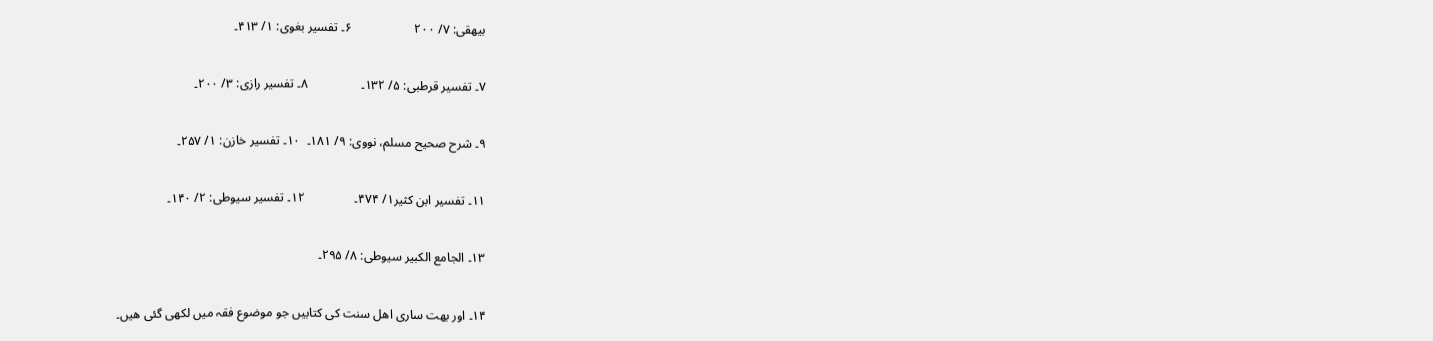بیھقی: ۷/ ۲۰۰                    ۶۔ تفسیر بغوی: ۱/ ۴۱۳۔

۷۔ تفسیر قرطبی: ۵/ ۱۳۲۔                 ۸۔ تفسیر رازی: ۳/ ۲۰۰۔

۹۔ شرح صحیح مسلم، نووی: ۹/ ۱۸۱۔  ۱۰۔ تفسیر خازن: ۱/ ۲۵۷۔

۱۱۔ تفسیر ابن کثیر۱/ ۴۷۴۔                ۱۲۔ تفسیر سیوطی: ۲/ ۱۴۰۔

۱۳۔ الجامع الکبیر سیوطی: ۸/ ۲۹۵۔

۱۴۔ اور بھت ساری اھل سنت کی کتابیں جو موضوع فقہ میں لکھی گئی ھیں۔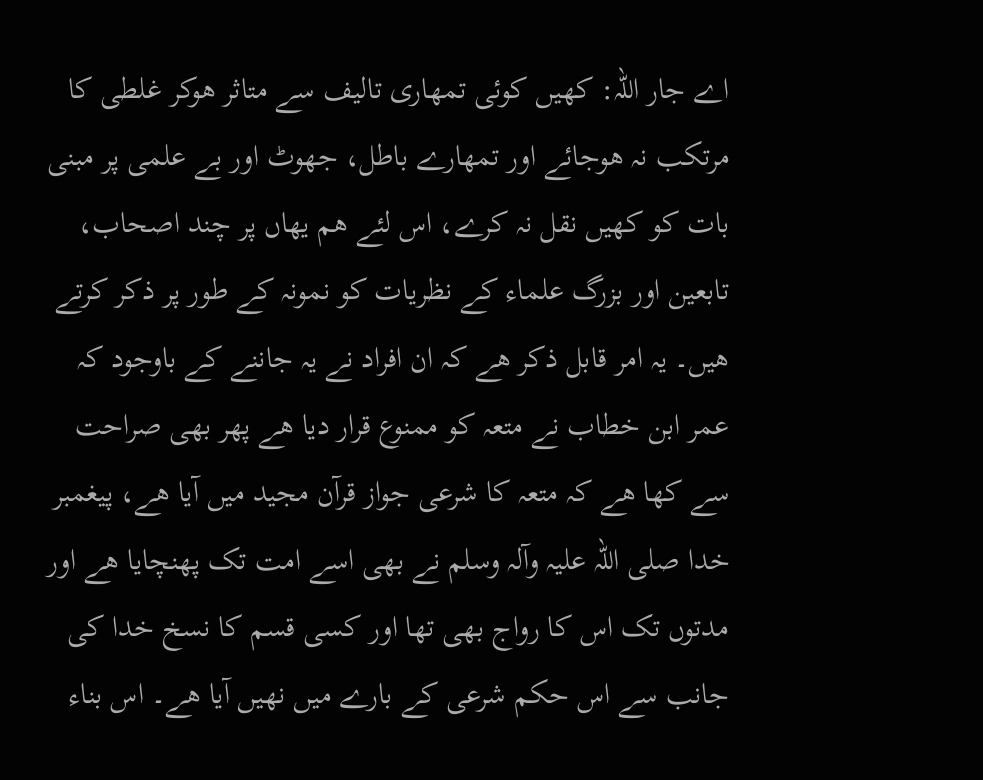اے جار اللہ: کھیں کوئی تمھاری تالیف سے متاثر ھوکر غلطی کا مرتکب نہ ھوجائے اور تمھارے باطل، جھوٹ اور بے علمی پر مبنی بات کو کھیں نقل نہ کرے، اس لئے ھم یهاں پر چند اصحاب، تابعین اور بزرگ علماء کے نظریات کو نمونہ کے طور پر ذکر کرتے ھیں۔ یہ امر قابل ذکر ھے کہ ان افراد نے یہ جاننے کے باوجود کہ عمر ابن خطاب نے متعہ کو ممنوع قرار دیا ھے پھر بھی صراحت سے کھا ھے کہ متعہ کا شرعی جواز قرآن مجید میں آیا ھے، پیغمبر خدا صلی اللہ علیہ وآلہ وسلم نے بھی اسے امت تک پھنچایا ھے اور مدتوں تک اس کا رواج بھی تھا اور کسی قسم کا نسخ خدا کی جانب سے اس حکم شرعی کے بارے میں نھیں آیا ھے۔ اس بناء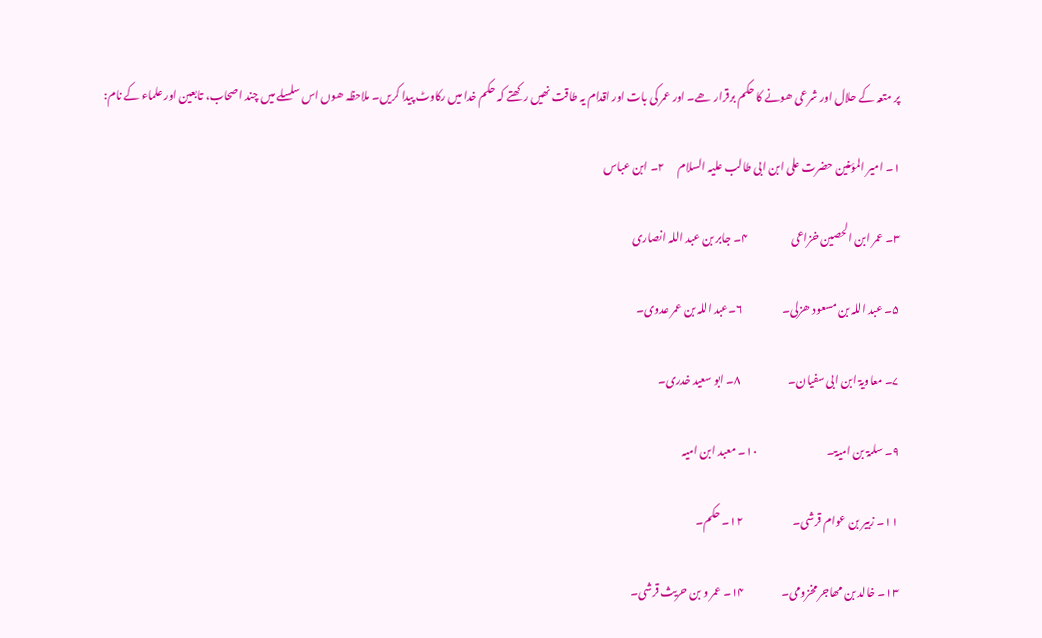پر متعہ کے حلال اور شرعی ھونے کا حکم برقرار ھے۔ اور عمر کی بات اور اقدام یہ طاقت نھیں رکھتے کہ حکم خدا میں رکاوٹ پیدا کریں۔ ملاحظہ ھوں اس سلسلے میں چند اصحاب، تابعین اور علماء کے نام:

۱۔ امیر المؤمنین حضرت علی ابن ابی طالب علیہ السلام      ۲۔ ابن عباس

۳۔ عمر ابن الحصین خزاعی                    ۴۔ جابر بن عبد اللہ انصاری

۵۔ عبد اللہ بن مسعود ھزلی۔                  ۶۔عبد اللہ بن عمر عدوی۔

۷۔ معاویۃ ابن ابی سفیان۔                      ۸۔ ابو سعید خدری۔

۹۔ سلمۃ بن امیۃ۔                                ۱۰۔ معبد ابن امیہ

۱۱۔ زبیر بن عوام قرشی۔                       ۱۲۔ حکم۔

۱۳۔ خالد بن مھاجر مخزومی۔                 ۱۴۔ عمر و بن حریث قرشی۔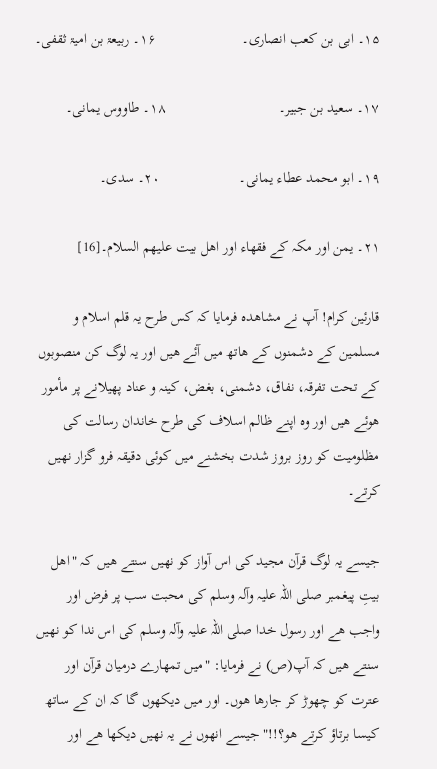۱۵۔ ابی بن کعب انصاری۔                       ۱۶۔ ربیعۃ بن امیۃ ثقفی۔

۱۷۔ سعید بن جبیر۔                              ۱۸۔ طاووس یمانی۔

۱۹۔ ابو محمد عطاء یمانی۔                     ۲۰۔ سدی۔

۲۱۔ یمن اور مکہ کے فقھاء اور اھل بیت علیهم السلام۔[16]

قارئین کرام! آپ نے مشاھدہ فرمایا کہ کس طرح یہ قلم اسلام و مسلمین کے دشمنوں کے ھاتھ میں آئے ھیں اور یہ لوگ کن منصوبوں کے تحت تفرقہ، نفاق، دشمنی، بغض، کینہ و عناد پھیلانے پر مأمور ھوئے ھیں اور وہ اپنے ظالم اسلاف کی طرح خاندان رسالت کی مظلومیت کو روز بروز شدت بخشنے میں کوئی دقیقہ فرو گزار نھیں کرتے۔

جیسے یہ لوگ قرآن مجید کی اس آواز کو نھیں سنتے ھیں کہ "اھل بیتِ پیغمبر صلی اللہ علیہ وآلہ وسلم کی محبت سب پر فرض اور واجب ھے اور رسول خدا صلی اللہ علیہ وآلہ وسلم کی اس ندا کو نھیں سنتے ھیں کہ آپ(ص) نے فرمایا: "میں تمھارے درمیان قرآن اور عترت کو چھوڑ کر جارھا ھوں۔ اور میں دیکھوں گا کہ ان کے ساتھ کیسا برتاؤ کرتے ھو؟!!" جیسے انھوں نے یہ نھیں دیکھا ھے اور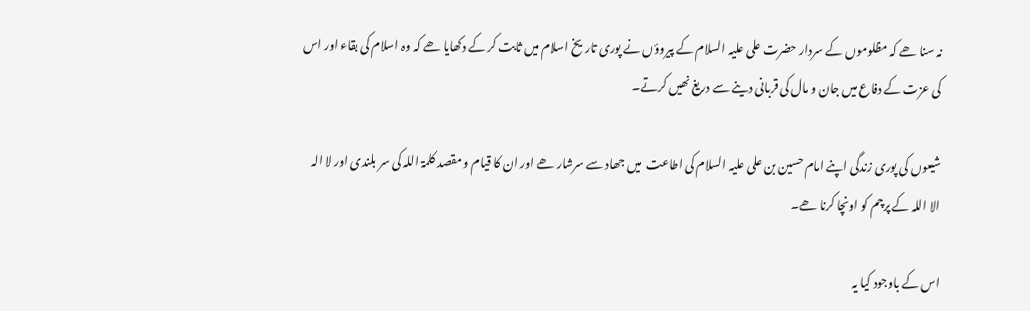نہ سنا ھے کہ مظلوموں کے سردار حضرت علی علیہ السلام کے پیروؤں نے پوری تاریخ اسلام میں ثابت کر کے دکھایا ھے کہ وہ اسلام کی بقاء اور اس کی عزت کے دفاع میں جان و مال کی قربانی دینے سے دریغ نھیں کرتے۔

شیعوں کی پوری زندگی اپنے امام حسین بن علی علیہ السلام کی اطاعت  میں جھاد سے سرشار ھے اور ان کا قیام و مقصد کلمۃ اللہ کی سر بلندی اور لا الہ الا اللہ کے پرچم کو اونچا کرنا ھے۔

اس کے باوجود کیا یہ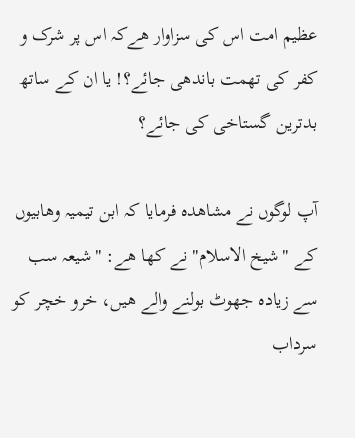عظیم امت اس کی سزاوار ھےکہ اس پر شرک و کفر کی تھمت باندھی جائے؟! یا ان کے ساتھ بدترین گستاخی کی جائے؟

آپ لوگوں نے مشاھدہ فرمایا کہ ابن تیمیہ وھابیوں کے "شیخ الاسلام" نے کھا ھے: "شیعہ سب سے زیادہ جھوٹ بولنے والے ھیں، خرو خچر کو سرداب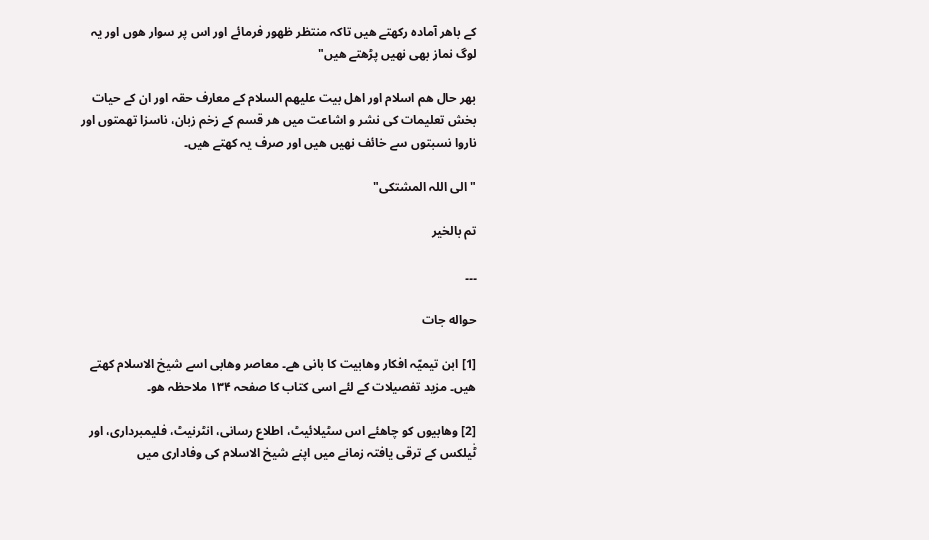کے باھر آمادہ رکھتے ھیں تاکہ منتظر ظھور فرمائے اور اس پر سوار ھوں اور یہ لوگ نماز بھی نھیں پڑھتے ھیں"

بھر حال ھم اسلام اور اھل بیت علیهم السلام کے معارف حقہ اور ان کے حیات بخش تعلیمات کی نشر و اشاعت میں ھر قسم کے زخم زبان، ناسزا تھمتوں اور ناروا نسبتوں سے خائف نھیں ھیں اور صرف یہ کھتے ھیں۔

"الی اللہ المشتکی"

تم بالخیر

۔۔۔

حواله جات

[1] ابن تیمیّہ افکار وھابیت کا بانی ھے۔ معاصر وھابی اسے شیخ الاسلام کھتے ھیں۔ مزید تفصیلات کے لئے اسی کتاب کا صفحہ ۱۳۴ ملاحظہ ھو۔

[2] وھابیوں کو چاھئے اس سٹیلائیٹ، اطلاع رسانی، انٹرنیٹ، فلیمبرداری، اور ٹٰیلکس کے ترقی یافتہ زمانے میں اپنے شیخ الاسلام کی وفاداری میں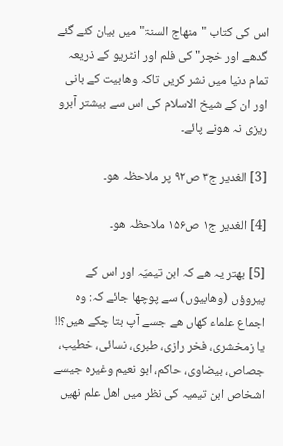اس کی کتاب "منھاج السنۃ" میں بیان کئے گئے گدھے اور خچر" کی فلم اور انٹریو کے ذریعہ تمام دنیا میں نشر کریں تاکہ وھابیت کے بانی اور ان کے شیخ الاسلام کی اس سے بیشتر آبرو ریزی نہ ھونے پائے۔

[3] الغدیر ج۳ ص۹۲ پر ملاحظہ ھو۔

[4] الغدیر ج۱ ص۱۵۶ ملاحظہ ھو۔

[5] بھتر یہ ھے کہ ابن تیمیّہ اور اس کے پیروؤں (وھابیوں) سے پوچھا جائے کہ: وہ اجماع علماء کھاں ھے جسے آپ بتا چکے ھیں؟!! یا زمخشری، فخر رازی، طبری، نسائی، خطیب، جصاص، بیضاوی، حاکم، ابو نعیم وغیرہ جیسے اشخاص ابن تیمیہ کی نظر میں اھل علم نھیں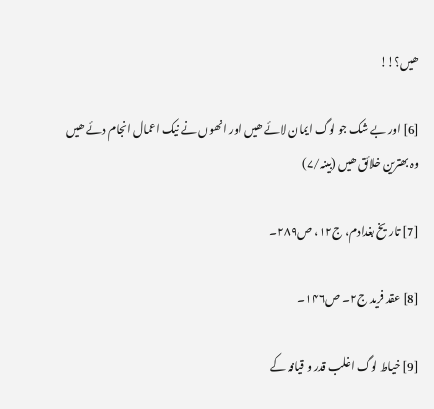ھیں؟!!

[6] اور بے شک جو لوگ ایمان لائے ھیں اور انھوں نے نیک اعمال انجام دئے ھیں وہ بھترین خلائق ھیں (بینہ/۷)

[7] تاریخ بغدادم، ج۱۲، ص۲۸۹۔

[8] عقد فرید ج۲۔ ص۱۴۶۔

[9] خیاط لوگ اغلب قدر و قیافہ کے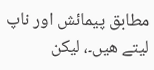مطابق پیمائش اور ناپ لیتے ھیں۔، لیکن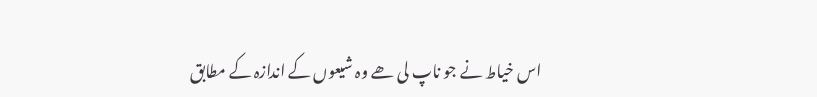اس خیاط نے جو ناپ لی ھے وہ شیعوں کے اندازہ کے مطابق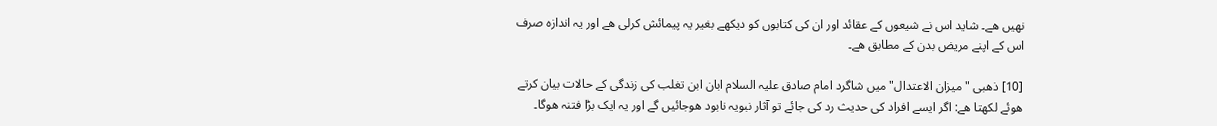نھیں ھے۔ شاید اس نے شیعوں کے عقائد اور ان کی کتابوں کو دیکھے بغیر یہ پیمائش کرلی ھے اور یہ اندازہ صرف اس کے اپنے مریض بدن کے مطابق ھے۔

[10] ذھبی "میزان الاعتدال" میں شاگرد امام صادق علیہ السلام ابان ابن تغلب کی زندگی کے حالات بیان کرتے ھوئے لکھتا ھے: اگر ایسے افراد کی حدیث رد کی جائے تو آثار نبویہ نابود ھوجائیں گے اور یہ ایک بڑا فتنہ ھوگا۔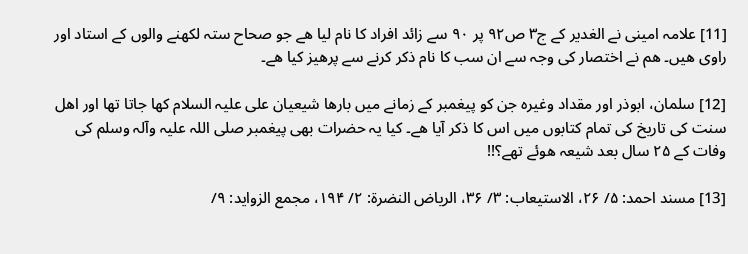[11] علامہ امینی نے الغدیر کے ج۳ ص۹۲ پر ۹۰ سے زائد افراد کا نام لیا ھے جو صحاح ستہ لکھنے والوں کے استاد اور راوی ھیں۔ ھم نے اختصار کی وجہ سے ان سب کا نام ذکر کرنے سے پرھیز کیا ھے۔

[12] سلمان، ابوذر اور مقداد وغیرہ جن کو پیغمبر کے زمانے میں بارھا شیعیان علی علیہ السلام کھا جاتا تھا اور اھل سنت کی تاریخ کی تمام کتابوں میں اس کا ذکر آیا ھے۔ کیا یہ حضرات بھی پیغمبر صلی اللہ علیہ وآلہ وسلم کی وفات کے ۲۵ سال بعد شیعہ ھوئے تھے؟!!

[13] مسند احمد: ۵/ ۲۶، الاستیعاب: ۳/ ۳۶، الریاض النضرة: ۲/ ۱۹۴، مجمع الزواید: ۹/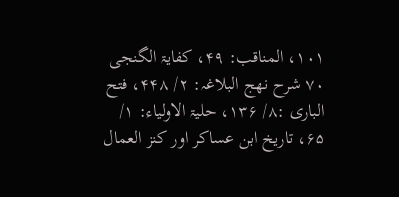۱۰۱، المناقب: ۴۹، کفایۃ الگنجی ۷۰ شرح نھج البلاغہ: ۲/ ۴۴۸، فتح الباری :۸/ ۱۳۶، حلیۃ الاولیاء: ۱/ ۶۵، تاریخ ابن عساکر اور کنز العمال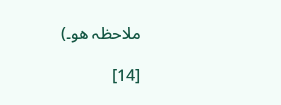ملاحظہ ھو۔)

[14]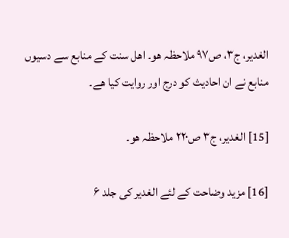الغدیر، ج۳، ص۹۷ ملاحظہ ھو۔ اھل سنت کے منابع سے دسیوں منابع نے ان احادیث کو درج اور روایت کیا ھے۔

[15] الغدیر، ج۳ ص۲۲۰ ملاحظہ ھو۔

[16] مزید وضاحت کے لئے الغدیر کی جلد ۶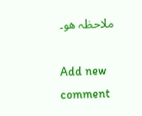ملاحظہ ھو۔

Add new comment